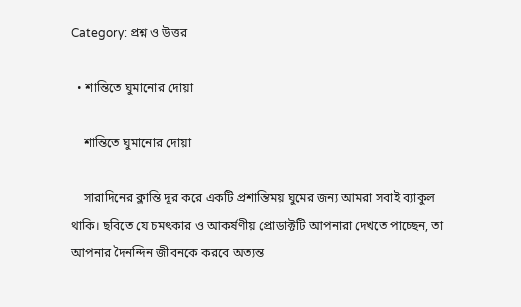Category: প্রশ্ন ও উত্তর

  • শান্তিতে ঘুমানোর দোয়া

    শান্তিতে ঘুমানোর দোয়া

    সারাদিনের ক্লান্তি দূর করে একটি প্রশান্তিময় ঘুমের জন্য আমরা সবাই ব্যাকুল থাকি। ছবিতে যে চমৎকার ও আকর্ষণীয় প্রোডাক্টটি আপনারা দেখতে পাচ্ছেন, তা আপনার দৈনন্দিন জীবনকে করবে অত্যন্ত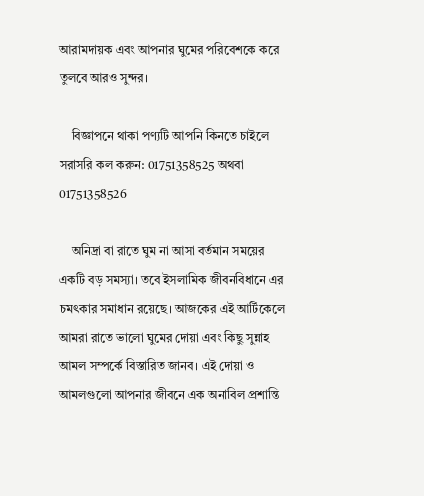আরামদায়ক এবং আপনার ঘুমের পরিবেশকে করে তুলবে আরও সুন্দর।

    বিজ্ঞাপনে থাকা পণ্যটি আপনি কিনতে চাইলে সরাসরি কল করুন: 01751358525 অথবা 01751358526

    অনিদ্রা বা রাতে ঘুম না আসা বর্তমান সময়ের একটি বড় সমস্যা। তবে ইসলামিক জীবনবিধানে এর চমৎকার সমাধান রয়েছে। আজকের এই আর্টিকেলে আমরা রাতে ভালো ঘুমের দোয়া এবং কিছু সুন্নাহ আমল সম্পর্কে বিস্তারিত জানব। এই দোয়া ও আমলগুলো আপনার জীবনে এক অনাবিল প্রশান্তি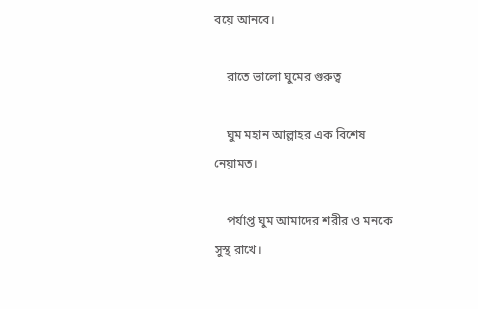বয়ে আনবে।

    রাতে ভালো ঘুমের গুরুত্ব

    ঘুম মহান আল্লাহর এক বিশেষ নেয়ামত।

    পর্যাপ্ত ঘুম আমাদের শরীর ও মনকে সুস্থ রাখে।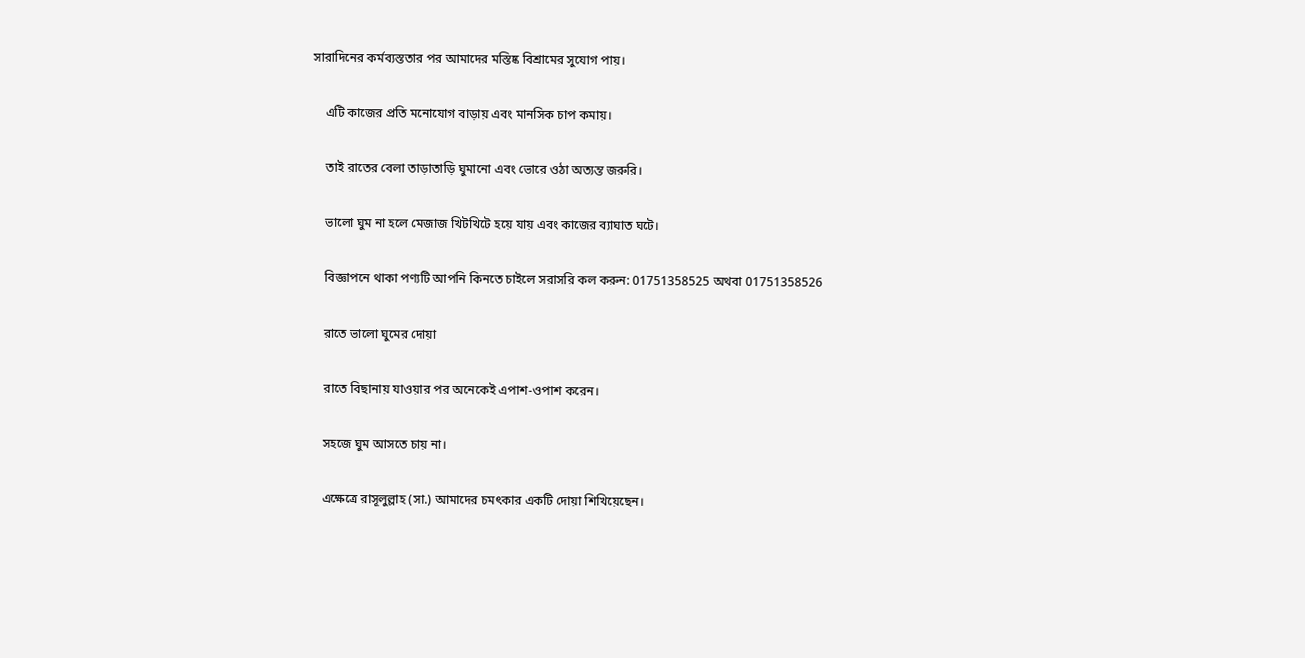সারাদিনের কর্মব্যস্ততার পর আমাদের মস্তিষ্ক বিশ্রামের সুযোগ পায়।

    এটি কাজের প্রতি মনোযোগ বাড়ায় এবং মানসিক চাপ কমায়।

    তাই রাতের বেলা তাড়াতাড়ি ঘুমানো এবং ভোরে ওঠা অত্যন্ত জরুরি।

    ভালো ঘুম না হলে মেজাজ খিটখিটে হয়ে যায় এবং কাজের ব্যাঘাত ঘটে।

    বিজ্ঞাপনে থাকা পণ্যটি আপনি কিনতে চাইলে সরাসরি কল করুন: 01751358525 অথবা 01751358526

    রাতে ভালো ঘুমের দোয়া

    রাতে বিছানায় যাওয়ার পর অনেকেই এপাশ-ওপাশ করেন।

    সহজে ঘুম আসতে চায় না।

    এক্ষেত্রে রাসূলুল্লাহ (সা.) আমাদের চমৎকার একটি দোয়া শিখিয়েছেন।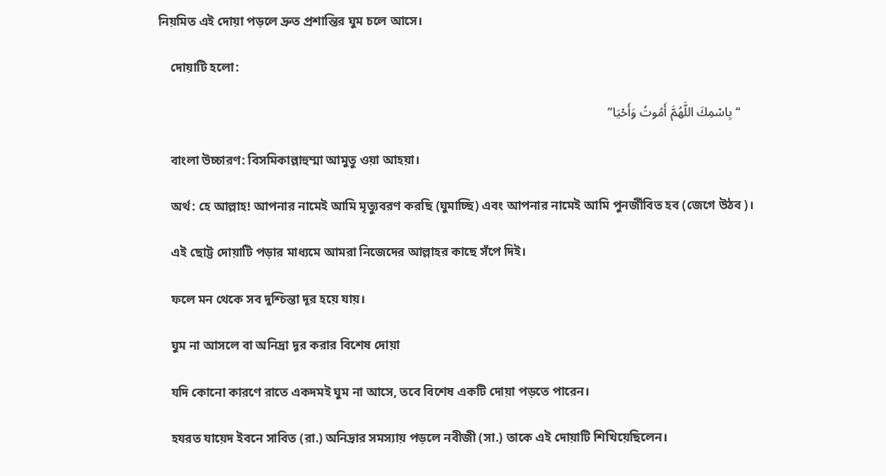নিয়মিত এই দোয়া পড়লে দ্রুত প্রশান্তির ঘুম চলে আসে।

    দোয়াটি হলো:

    “بِاسْمِكَ اللَّهُمَّ أَمُوتُ وَأَحْيَا”

    বাংলা উচ্চারণ: বিসমিকাল্লাহুম্মা আমুতু ওয়া আহয়া।

    অর্থ: হে আল্লাহ! আপনার নামেই আমি মৃত্যুবরণ করছি (ঘুমাচ্ছি) এবং আপনার নামেই আমি পুনর্জীবিত হব (জেগে উঠব)।

    এই ছোট্ট দোয়াটি পড়ার মাধ্যমে আমরা নিজেদের আল্লাহর কাছে সঁপে দিই।

    ফলে মন থেকে সব দুশ্চিন্তা দূর হয়ে যায়।

    ঘুম না আসলে বা অনিদ্রা দূর করার বিশেষ দোয়া

    যদি কোনো কারণে রাতে একদমই ঘুম না আসে, তবে বিশেষ একটি দোয়া পড়তে পারেন।

    হযরত যায়েদ ইবনে সাবিত (রা.) অনিদ্রার সমস্যায় পড়লে নবীজী (সা.) তাকে এই দোয়াটি শিখিয়েছিলেন।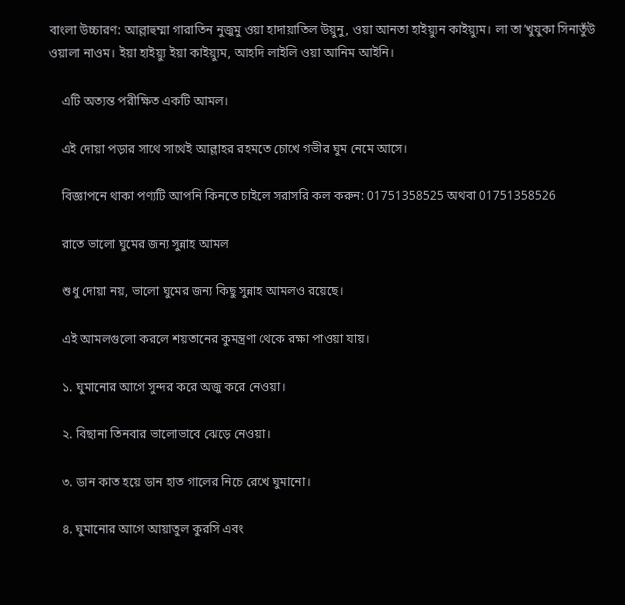বাংলা উচ্চারণ: আল্লাহুম্মা গারাতিন নুজুমু ওয়া হাদায়াতিল উয়ুনু, ওয়া আনতা হাইয়্যুন কাইয়্যুম। লা তা’খুযুকা সিনাতুঁউ ওয়ালা নাওম। ইয়া হাইয়্যু ইয়া কাইয়্যুম, আহদি লাইলি ওয়া আনিম আইনি।

    এটি অত্যন্ত পরীক্ষিত একটি আমল।

    এই দোয়া পড়ার সাথে সাথেই আল্লাহর রহমতে চোখে গভীর ঘুম নেমে আসে।

    বিজ্ঞাপনে থাকা পণ্যটি আপনি কিনতে চাইলে সরাসরি কল করুন: 01751358525 অথবা 01751358526

    রাতে ভালো ঘুমের জন্য সুন্নাহ আমল

    শুধু দোয়া নয়, ভালো ঘুমের জন্য কিছু সুন্নাহ আমলও রয়েছে।

    এই আমলগুলো করলে শয়তানের কুমন্ত্রণা থেকে রক্ষা পাওয়া যায়।

    ১. ঘুমানোর আগে সুন্দর করে অজু করে নেওয়া।

    ২. বিছানা তিনবার ভালোভাবে ঝেড়ে নেওয়া।

    ৩. ডান কাত হয়ে ডান হাত গালের নিচে রেখে ঘুমানো।

    ৪. ঘুমানোর আগে আয়াতুল কুরসি এবং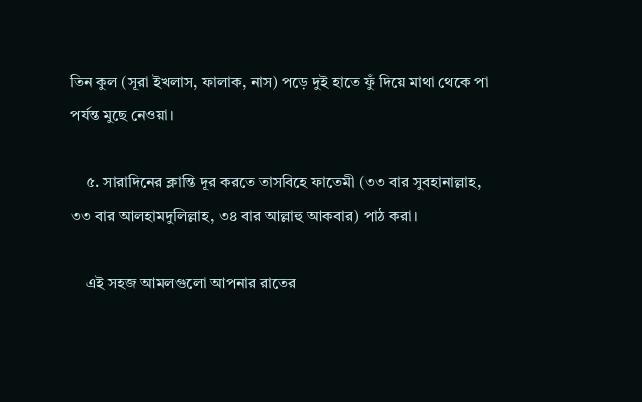তিন কুল (সূরা ইখলাস, ফালাক, নাস) পড়ে দুই হাতে ফুঁ দিয়ে মাথা থেকে পা পর্যন্ত মুছে নেওয়া।

    ৫. সারাদিনের ক্লান্তি দূর করতে তাসবিহে ফাতেমী (৩৩ বার সুবহানাল্লাহ, ৩৩ বার আলহামদুলিল্লাহ, ৩৪ বার আল্লাহু আকবার) পাঠ করা।

    এই সহজ আমলগুলো আপনার রাতের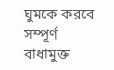ঘুমকে করবে সম্পূর্ণ বাধামুক্ত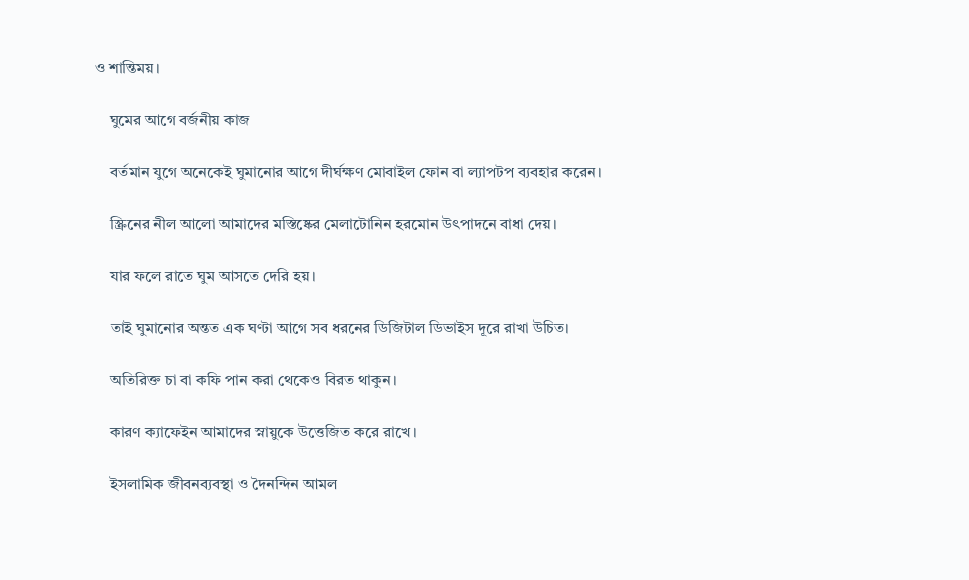ও শান্তিময়।

    ঘুমের আগে বর্জনীয় কাজ

    বর্তমান যুগে অনেকেই ঘুমানোর আগে দীর্ঘক্ষণ মোবাইল ফোন বা ল্যাপটপ ব্যবহার করেন।

    স্ক্রিনের নীল আলো আমাদের মস্তিষ্কের মেলাটোনিন হরমোন উৎপাদনে বাধা দেয়।

    যার ফলে রাতে ঘুম আসতে দেরি হয়।

    তাই ঘুমানোর অন্তত এক ঘণ্টা আগে সব ধরনের ডিজিটাল ডিভাইস দূরে রাখা উচিত।

    অতিরিক্ত চা বা কফি পান করা থেকেও বিরত থাকুন।

    কারণ ক্যাফেইন আমাদের স্নায়ুকে উত্তেজিত করে রাখে।

    ইসলামিক জীবনব্যবস্থা ও দৈনন্দিন আমল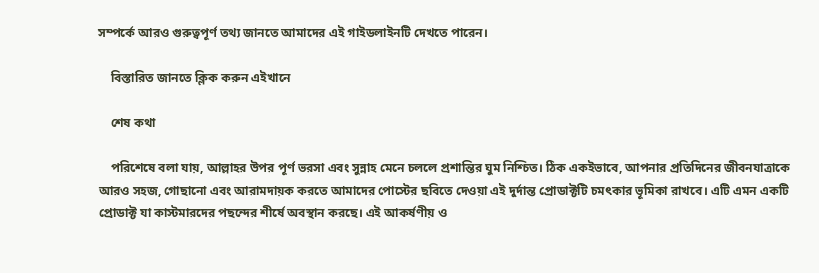সম্পর্কে আরও গুরুত্বপূর্ণ তথ্য জানতে আমাদের এই গাইডলাইনটি দেখতে পারেন।

    বিস্তারিত জানতে ক্লিক করুন এইখানে

    শেষ কথা

    পরিশেষে বলা যায়, আল্লাহর উপর পূর্ণ ভরসা এবং সুন্নাহ মেনে চললে প্রশান্তির ঘুম নিশ্চিত। ঠিক একইভাবে, আপনার প্রতিদিনের জীবনযাত্রাকে আরও সহজ, গোছানো এবং আরামদায়ক করতে আমাদের পোস্টের ছবিতে দেওয়া এই দুর্দান্ত প্রোডাক্টটি চমৎকার ভূমিকা রাখবে। এটি এমন একটি প্রোডাক্ট যা কাস্টমারদের পছন্দের শীর্ষে অবস্থান করছে। এই আকর্ষণীয় ও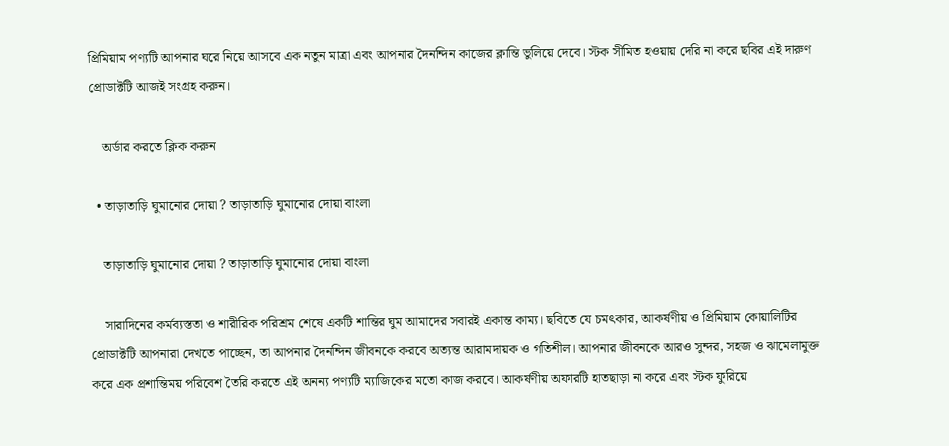প্রিমিয়াম পণ্যটি আপনার ঘরে নিয়ে আসবে এক নতুন মাত্রা এবং আপনার দৈনন্দিন কাজের ক্লান্তি ভুলিয়ে দেবে। স্টক সীমিত হওয়ায় দেরি না করে ছবির এই দারুণ প্রোডাক্টটি আজই সংগ্রহ করুন।

    অর্ডার করতে ক্লিক করুন

  • তাড়াতাড়ি ঘুমানোর দোয়া ? তাড়াতাড়ি ঘুমানোর দোয়া বাংলা

    তাড়াতাড়ি ঘুমানোর দোয়া ? তাড়াতাড়ি ঘুমানোর দোয়া বাংলা

    সারাদিনের কর্মব্যস্ততা ও শারীরিক পরিশ্রম শেষে একটি শান্তির ঘুম আমাদের সবারই একান্ত কাম্য। ছবিতে যে চমৎকার, আকর্ষণীয় ও প্রিমিয়াম কোয়ালিটির প্রোডাক্টটি আপনারা দেখতে পাচ্ছেন, তা আপনার দৈনন্দিন জীবনকে করবে অত্যন্ত আরামদায়ক ও গতিশীল। আপনার জীবনকে আরও সুন্দর, সহজ ও ঝামেলামুক্ত করে এক প্রশান্তিময় পরিবেশ তৈরি করতে এই অনন্য পণ্যটি ম্যাজিকের মতো কাজ করবে। আকর্ষণীয় অফারটি হাতছাড়া না করে এবং স্টক ফুরিয়ে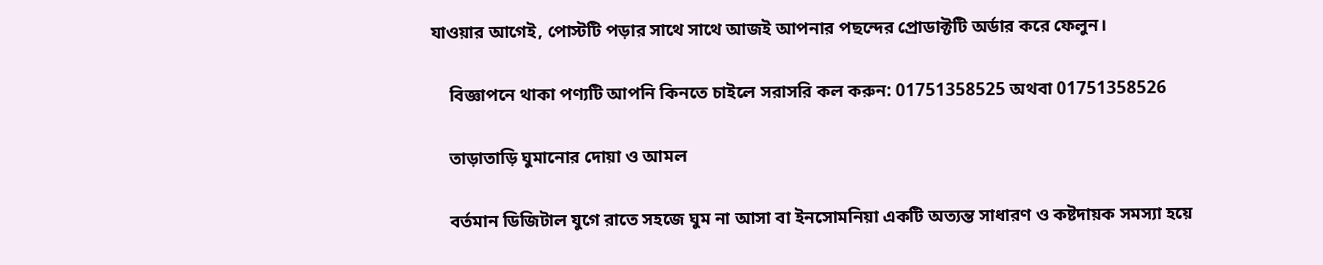যাওয়ার আগেই, পোস্টটি পড়ার সাথে সাথে আজই আপনার পছন্দের প্রোডাক্টটি অর্ডার করে ফেলুন।

    বিজ্ঞাপনে থাকা পণ্যটি আপনি কিনতে চাইলে সরাসরি কল করুন: 01751358525 অথবা 01751358526

    তাড়াতাড়ি ঘুমানোর দোয়া ও আমল

    বর্তমান ডিজিটাল যুগে রাতে সহজে ঘুম না আসা বা ইনসোমনিয়া একটি অত্যন্ত সাধারণ ও কষ্টদায়ক সমস্যা হয়ে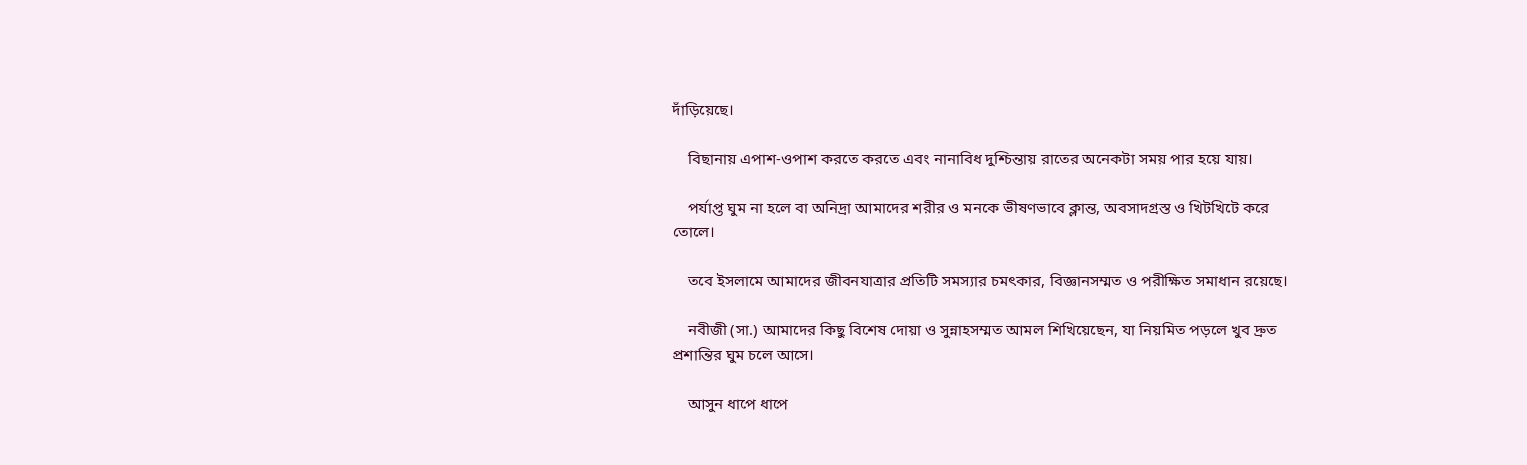দাঁড়িয়েছে।

    বিছানায় এপাশ-ওপাশ করতে করতে এবং নানাবিধ দুশ্চিন্তায় রাতের অনেকটা সময় পার হয়ে যায়।

    পর্যাপ্ত ঘুম না হলে বা অনিদ্রা আমাদের শরীর ও মনকে ভীষণভাবে ক্লান্ত, অবসাদগ্রস্ত ও খিটখিটে করে তোলে।

    তবে ইসলামে আমাদের জীবনযাত্রার প্রতিটি সমস্যার চমৎকার, বিজ্ঞানসম্মত ও পরীক্ষিত সমাধান রয়েছে।

    নবীজী (সা.) আমাদের কিছু বিশেষ দোয়া ও সুন্নাহসম্মত আমল শিখিয়েছেন, যা নিয়মিত পড়লে খুব দ্রুত প্রশান্তির ঘুম চলে আসে।

    আসুন ধাপে ধাপে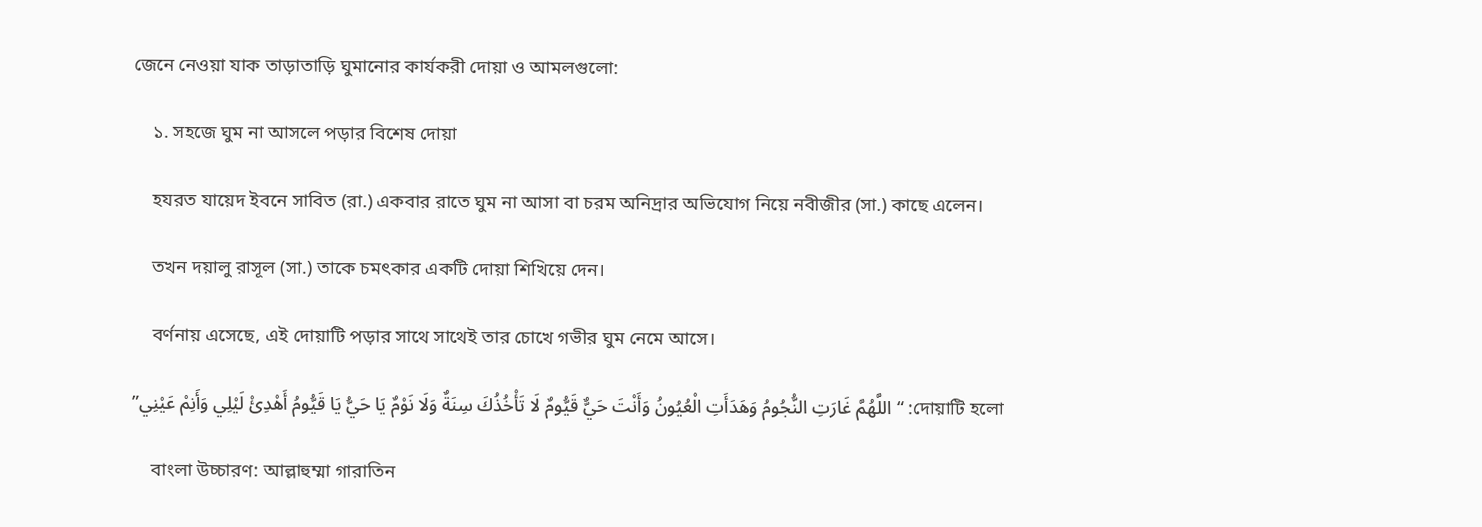জেনে নেওয়া যাক তাড়াতাড়ি ঘুমানোর কার্যকরী দোয়া ও আমলগুলো:

    ১. সহজে ঘুম না আসলে পড়ার বিশেষ দোয়া

    হযরত যায়েদ ইবনে সাবিত (রা.) একবার রাতে ঘুম না আসা বা চরম অনিদ্রার অভিযোগ নিয়ে নবীজীর (সা.) কাছে এলেন।

    তখন দয়ালু রাসূল (সা.) তাকে চমৎকার একটি দোয়া শিখিয়ে দেন।

    বর্ণনায় এসেছে, এই দোয়াটি পড়ার সাথে সাথেই তার চোখে গভীর ঘুম নেমে আসে।

    দোয়াটি হলো: “اللَّهُمَّ غَارَتِ النُّجُومُ وَهَدَأَتِ الْعُيُونُ وَأَنْتَ حَيٌّ قَيُّومٌ لَا تَأْخُذُكَ سِنَةٌ وَلَا نَوْمٌ يَا حَيُّ يَا قَيُّومُ أَهْدِئْ لَيْلِي وَأَنِمْ عَيْنِي”

    বাংলা উচ্চারণ: আল্লাহুম্মা গারাতিন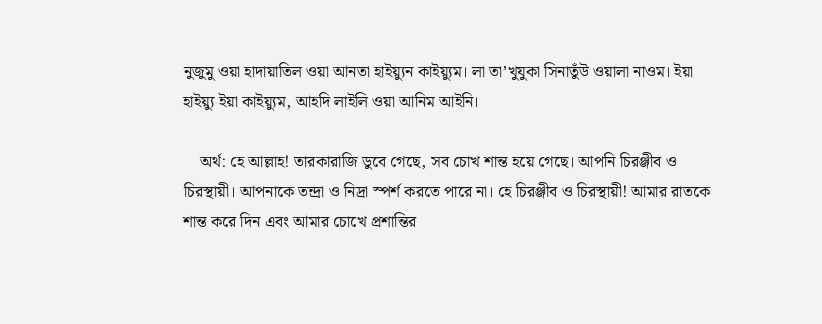নুজুমু ওয়া হাদায়াতিল ওয়া আনতা হাইয়্যুন কাইয়্যুম। লা তা’খুযুকা সিনাতুঁউ ওয়ালা নাওম। ইয়া হাইয়্যু ইয়া কাইয়্যুম, আহদি লাইলি ওয়া আনিম আইনি।

    অর্থ: হে আল্লাহ! তারকারাজি ডুবে গেছে, সব চোখ শান্ত হয়ে গেছে। আপনি চিরঞ্জীব ও চিরস্থায়ী। আপনাকে তন্দ্রা ও নিদ্রা স্পর্শ করতে পারে না। হে চিরঞ্জীব ও চিরস্থায়ী! আমার রাতকে শান্ত করে দিন এবং আমার চোখে প্রশান্তির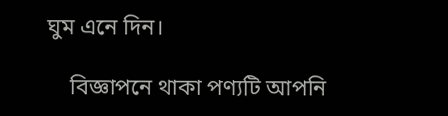ঘুম এনে দিন।

    বিজ্ঞাপনে থাকা পণ্যটি আপনি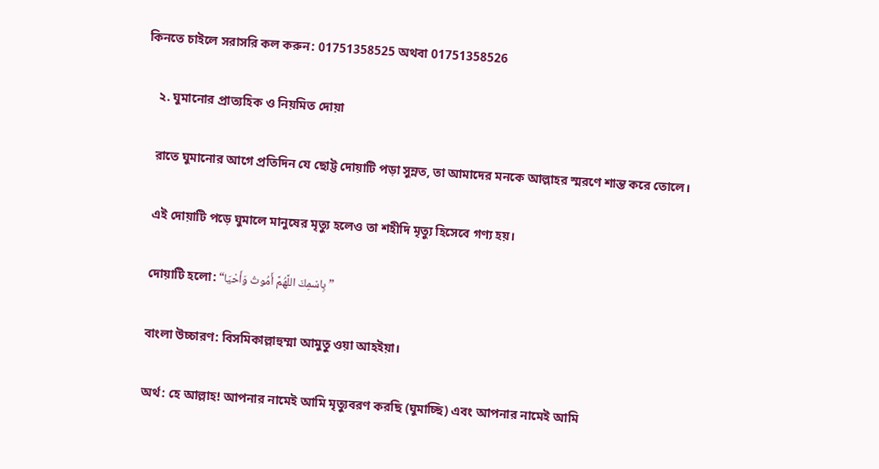কিনতে চাইলে সরাসরি কল করুন: 01751358525 অথবা 01751358526

    ২. ঘুমানোর প্রাত্যহিক ও নিয়মিত দোয়া

    রাতে ঘুমানোর আগে প্রতিদিন যে ছোট্ট দোয়াটি পড়া সুন্নত, তা আমাদের মনকে আল্লাহর স্মরণে শান্ত করে তোলে।

    এই দোয়াটি পড়ে ঘুমালে মানুষের মৃত্যু হলেও তা শহীদি মৃত্যু হিসেবে গণ্য হয়।

    দোয়াটি হলো: “بِاسْمِكَ اللَّهُمَّ أَمُوتُ وَأَحْيَا”

    বাংলা উচ্চারণ: বিসমিকাল্লাহুম্মা আমুতু ওয়া আহইয়া।

    অর্থ: হে আল্লাহ! আপনার নামেই আমি মৃত্যুবরণ করছি (ঘুমাচ্ছি) এবং আপনার নামেই আমি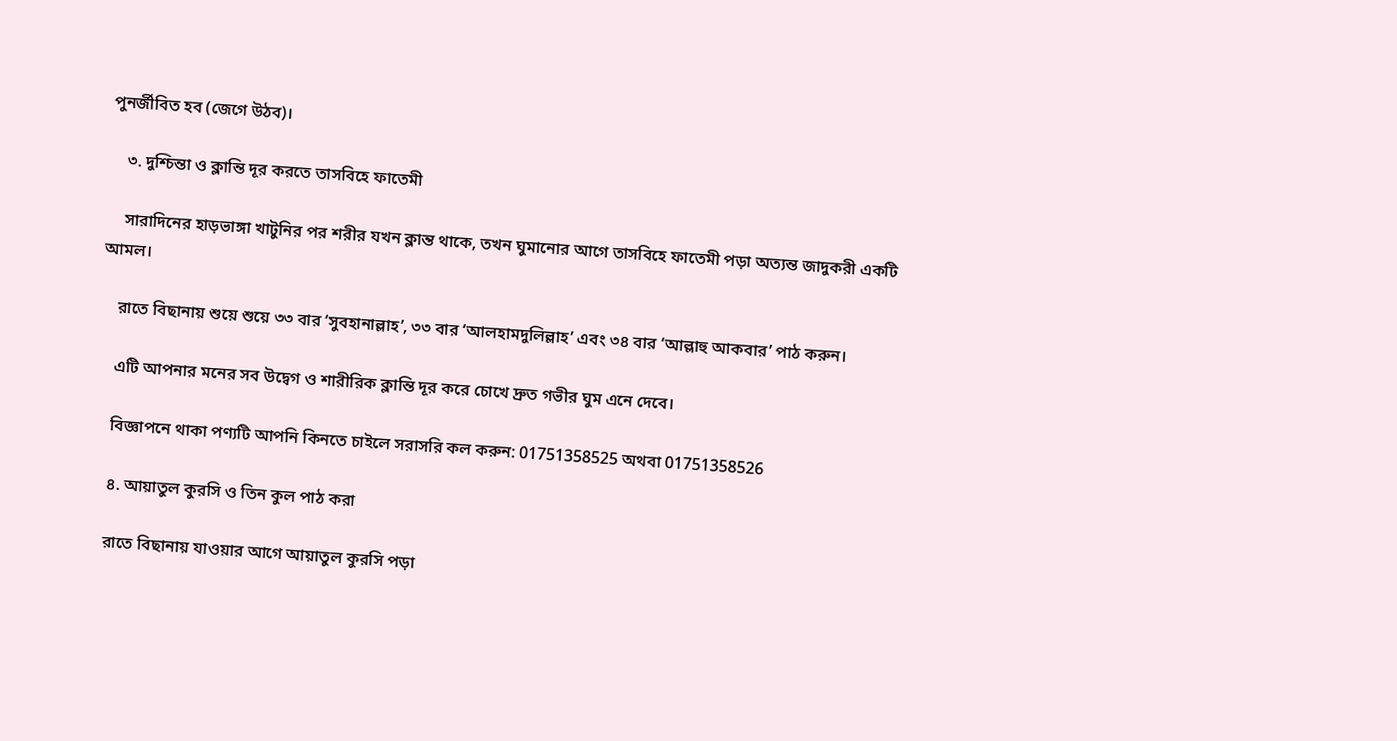পুনর্জীবিত হব (জেগে উঠব)।

    ৩. দুশ্চিন্তা ও ক্লান্তি দূর করতে তাসবিহে ফাতেমী

    সারাদিনের হাড়ভাঙ্গা খাটুনির পর শরীর যখন ক্লান্ত থাকে, তখন ঘুমানোর আগে তাসবিহে ফাতেমী পড়া অত্যন্ত জাদুকরী একটি আমল।

    রাতে বিছানায় শুয়ে শুয়ে ৩৩ বার ‘সুবহানাল্লাহ’, ৩৩ বার ‘আলহামদুলিল্লাহ’ এবং ৩৪ বার ‘আল্লাহু আকবার’ পাঠ করুন।

    এটি আপনার মনের সব উদ্বেগ ও শারীরিক ক্লান্তি দূর করে চোখে দ্রুত গভীর ঘুম এনে দেবে।

    বিজ্ঞাপনে থাকা পণ্যটি আপনি কিনতে চাইলে সরাসরি কল করুন: 01751358525 অথবা 01751358526

    ৪. আয়াতুল কুরসি ও তিন কুল পাঠ করা

    রাতে বিছানায় যাওয়ার আগে আয়াতুল কুরসি পড়া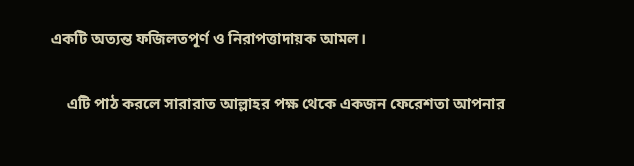একটি অত্যন্ত ফজিলতপূর্ণ ও নিরাপত্তাদায়ক আমল।

    এটি পাঠ করলে সারারাত আল্লাহর পক্ষ থেকে একজন ফেরেশতা আপনার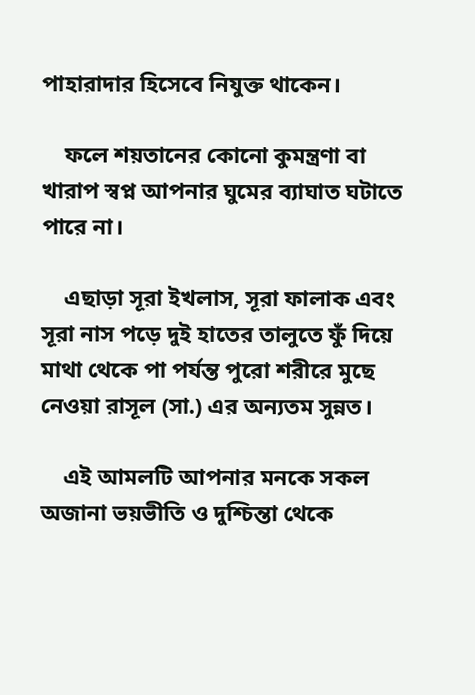পাহারাদার হিসেবে নিযুক্ত থাকেন।

    ফলে শয়তানের কোনো কুমন্ত্রণা বা খারাপ স্বপ্ন আপনার ঘুমের ব্যাঘাত ঘটাতে পারে না।

    এছাড়া সূরা ইখলাস, সূরা ফালাক এবং সূরা নাস পড়ে দুই হাতের তালুতে ফুঁ দিয়ে মাথা থেকে পা পর্যন্ত পুরো শরীরে মুছে নেওয়া রাসূল (সা.) এর অন্যতম সুন্নত।

    এই আমলটি আপনার মনকে সকল অজানা ভয়ভীতি ও দুশ্চিন্তা থেকে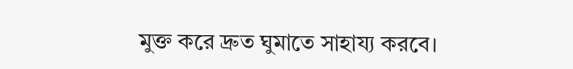মুক্ত করে দ্রুত ঘুমাতে সাহায্য করবে।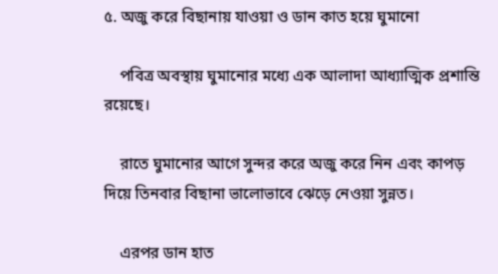৫. অজু করে বিছানায় যাওয়া ও ডান কাত হয়ে ঘুমানো

    পবিত্র অবস্থায় ঘুমানোর মধ্যে এক আলাদা আধ্যাত্মিক প্রশান্তি রয়েছে।

    রাতে ঘুমানোর আগে সুন্দর করে অজু করে নিন এবং কাপড় দিয়ে তিনবার বিছানা ভালোভাবে ঝেড়ে নেওয়া সুন্নত।

    এরপর ডান হাত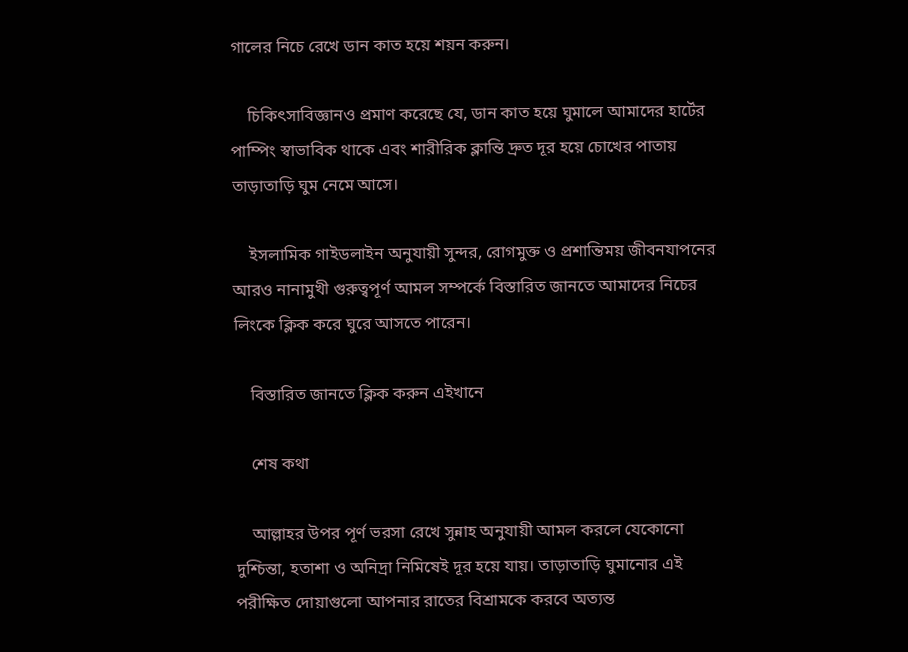গালের নিচে রেখে ডান কাত হয়ে শয়ন করুন।

    চিকিৎসাবিজ্ঞানও প্রমাণ করেছে যে, ডান কাত হয়ে ঘুমালে আমাদের হার্টের পাম্পিং স্বাভাবিক থাকে এবং শারীরিক ক্লান্তি দ্রুত দূর হয়ে চোখের পাতায় তাড়াতাড়ি ঘুম নেমে আসে।

    ইসলামিক গাইডলাইন অনুযায়ী সুন্দর, রোগমুক্ত ও প্রশান্তিময় জীবনযাপনের আরও নানামুখী গুরুত্বপূর্ণ আমল সম্পর্কে বিস্তারিত জানতে আমাদের নিচের লিংকে ক্লিক করে ঘুরে আসতে পারেন।

    বিস্তারিত জানতে ক্লিক করুন এইখানে

    শেষ কথা

    আল্লাহর উপর পূর্ণ ভরসা রেখে সুন্নাহ অনুযায়ী আমল করলে যেকোনো দুশ্চিন্তা, হতাশা ও অনিদ্রা নিমিষেই দূর হয়ে যায়। তাড়াতাড়ি ঘুমানোর এই পরীক্ষিত দোয়াগুলো আপনার রাতের বিশ্রামকে করবে অত্যন্ত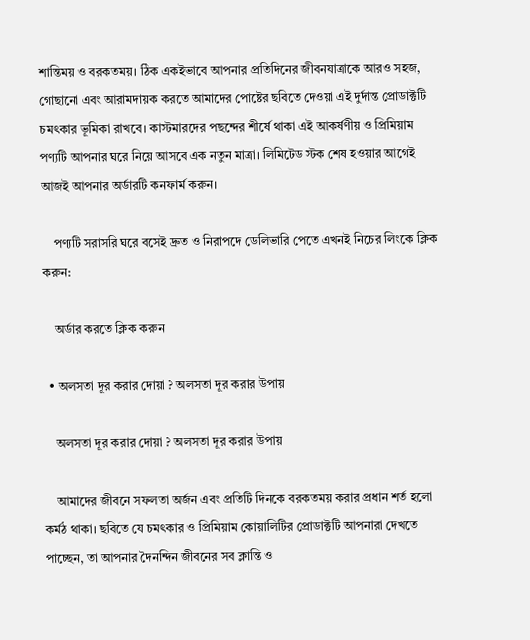শান্তিময় ও বরকতময়। ঠিক একইভাবে আপনার প্রতিদিনের জীবনযাত্রাকে আরও সহজ, গোছানো এবং আরামদায়ক করতে আমাদের পোষ্টের ছবিতে দেওয়া এই দুর্দান্ত প্রোডাক্টটি চমৎকার ভূমিকা রাখবে। কাস্টমারদের পছন্দের শীর্ষে থাকা এই আকর্ষণীয় ও প্রিমিয়াম পণ্যটি আপনার ঘরে নিয়ে আসবে এক নতুন মাত্রা। লিমিটেড স্টক শেষ হওয়ার আগেই আজই আপনার অর্ডারটি কনফার্ম করুন।

    পণ্যটি সরাসরি ঘরে বসেই দ্রুত ও নিরাপদে ডেলিভারি পেতে এখনই নিচের লিংকে ক্লিক করুন:

    অর্ডার করতে ক্লিক করুন

  • অলসতা দূর করার দোয়া ? অলসতা দূর করার উপায়

    অলসতা দূর করার দোয়া ? অলসতা দূর করার উপায়

    আমাদের জীবনে সফলতা অর্জন এবং প্রতিটি দিনকে বরকতময় করার প্রধান শর্ত হলো কর্মঠ থাকা। ছবিতে যে চমৎকার ও প্রিমিয়াম কোয়ালিটির প্রোডাক্টটি আপনারা দেখতে পাচ্ছেন, তা আপনার দৈনন্দিন জীবনের সব ক্লান্তি ও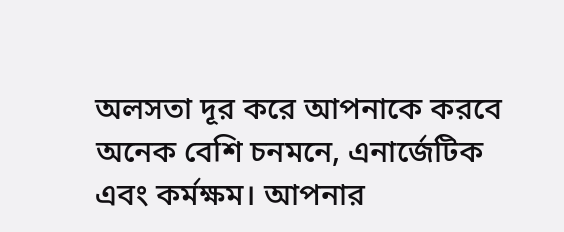অলসতা দূর করে আপনাকে করবে অনেক বেশি চনমনে, এনার্জেটিক এবং কর্মক্ষম। আপনার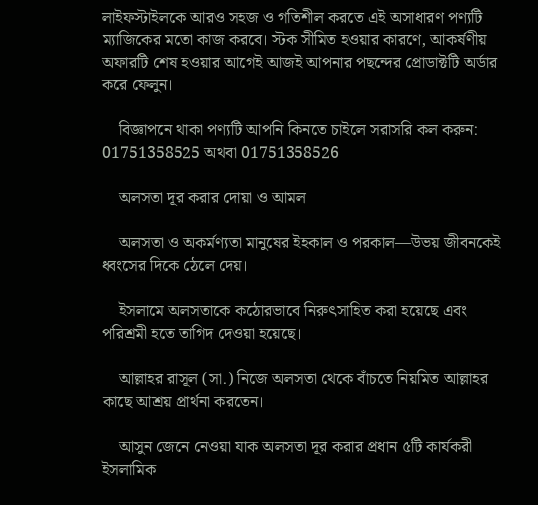লাইফস্টাইলকে আরও সহজ ও গতিশীল করতে এই অসাধারণ পণ্যটি ম্যাজিকের মতো কাজ করবে। স্টক সীমিত হওয়ার কারণে, আকর্ষণীয় অফারটি শেষ হওয়ার আগেই আজই আপনার পছন্দের প্রোডাক্টটি অর্ডার করে ফেলুন।

    বিজ্ঞাপনে থাকা পণ্যটি আপনি কিনতে চাইলে সরাসরি কল করুন: 01751358525 অথবা 01751358526

    অলসতা দূর করার দোয়া ও আমল

    অলসতা ও অকর্মণ্যতা মানুষের ইহকাল ও পরকাল—উভয় জীবনকেই ধ্বংসের দিকে ঠেলে দেয়।

    ইসলামে অলসতাকে কঠোরভাবে নিরুৎসাহিত করা হয়েছে এবং পরিশ্রমী হতে তাগিদ দেওয়া হয়েছে।

    আল্লাহর রাসূল (সা.) নিজে অলসতা থেকে বাঁচতে নিয়মিত আল্লাহর কাছে আশ্রয় প্রার্থনা করতেন।

    আসুন জেনে নেওয়া যাক অলসতা দূর করার প্রধান ৫টি কার্যকরী ইসলামিক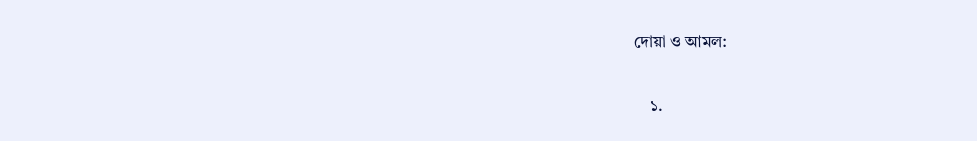দোয়া ও আমল:

    ১.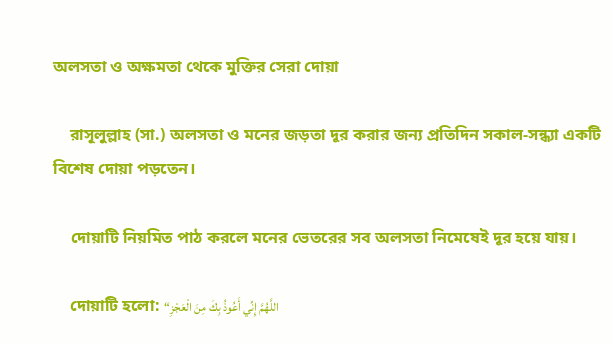অলসতা ও অক্ষমতা থেকে মুক্তির সেরা দোয়া

    রাসূলুল্লাহ (সা.) অলসতা ও মনের জড়তা দূর করার জন্য প্রতিদিন সকাল-সন্ধ্যা একটি বিশেষ দোয়া পড়তেন।

    দোয়াটি নিয়মিত পাঠ করলে মনের ভেতরের সব অলসতা নিমেষেই দূর হয়ে যায়।

    দোয়াটি হলো: “اللَّهُمَّ إِنِّي أَعُوذُ بِكَ مِنَ الْعَجْزِ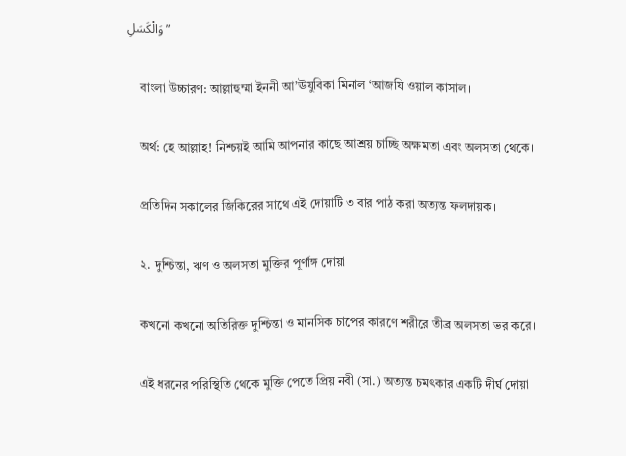وَالْكَسَلِ”

    বাংলা উচ্চারণ: আল্লাহুম্মা ইননী আ’ঊযুবিকা মিনাল ‘আজযি ওয়াল কাসাল।

    অর্থ: হে আল্লাহ! নিশ্চয়ই আমি আপনার কাছে আশ্রয় চাচ্ছি অক্ষমতা এবং অলসতা থেকে।

    প্রতিদিন সকালের জিকিরের সাথে এই দোয়াটি ৩ বার পাঠ করা অত্যন্ত ফলদায়ক।

    ২. দুশ্চিন্তা, ঋণ ও অলসতা মুক্তির পূর্ণাঙ্গ দোয়া

    কখনো কখনো অতিরিক্ত দুশ্চিন্তা ও মানসিক চাপের কারণে শরীরে তীব্র অলসতা ভর করে।

    এই ধরনের পরিস্থিতি থেকে মুক্তি পেতে প্রিয় নবী (সা.) অত্যন্ত চমৎকার একটি দীর্ঘ দোয়া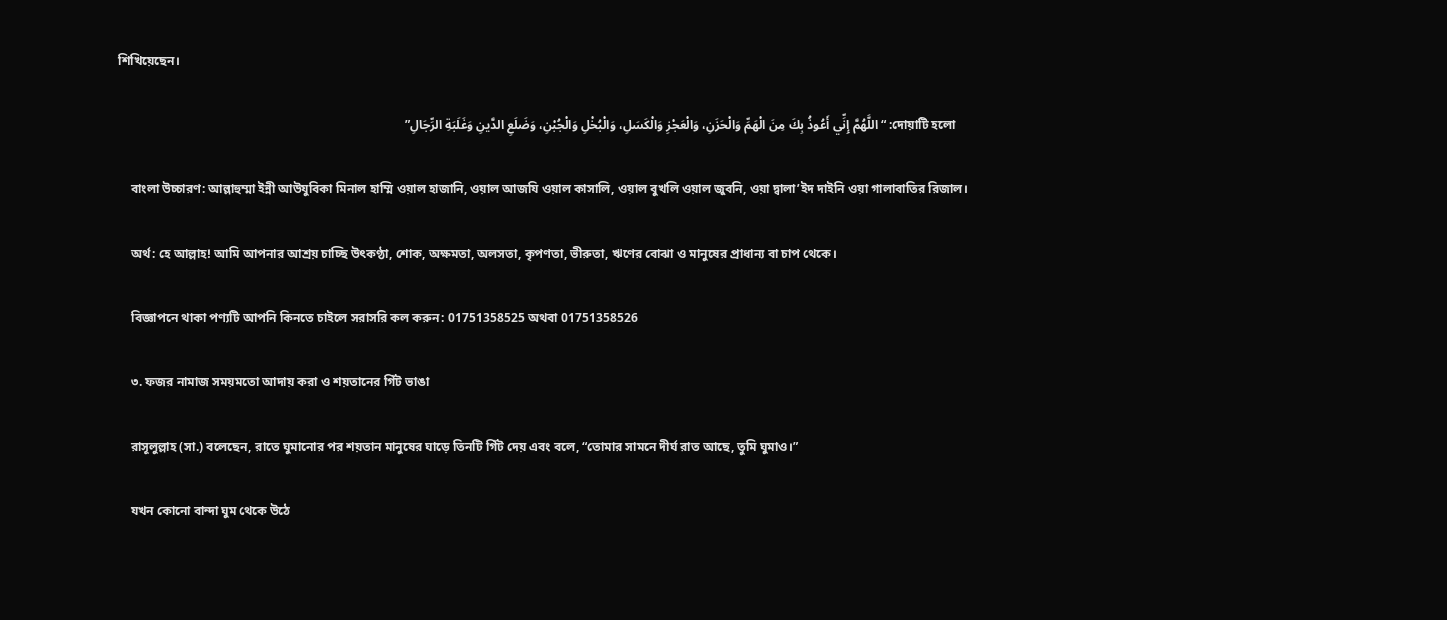শিখিয়েছেন।

    দোয়াটি হলো: “اللَّهُمَّ إِنِّي أَعُوذُ بِكَ مِنَ الْهَمِّ وَالْحَزَنِ، وَالْعَجْزِ وَالْكَسَلِ، وَالْبُخْلِ وَالْجُبْنِ، وَضَلَعِ الدَّينِ وَغَلَبَةِ الرِّجَالِ”

    বাংলা উচ্চারণ: আল্লাহুম্মা ইন্নী আউযুবিকা মিনাল হাম্মি ওয়াল হাজানি, ওয়াল আজযি ওয়াল কাসালি, ওয়াল বুখলি ওয়াল জুবনি, ওয়া দ্বালা’ইদ দাইনি ওয়া গালাবাতির রিজাল।

    অর্থ: হে আল্লাহ! আমি আপনার আশ্রয় চাচ্ছি উৎকণ্ঠা, শোক, অক্ষমতা, অলসতা, কৃপণতা, ভীরুতা, ঋণের বোঝা ও মানুষের প্রাধান্য বা চাপ থেকে।

    বিজ্ঞাপনে থাকা পণ্যটি আপনি কিনতে চাইলে সরাসরি কল করুন: 01751358525 অথবা 01751358526

    ৩. ফজর নামাজ সময়মতো আদায় করা ও শয়তানের গিঁট ভাঙা

    রাসূলুল্লাহ (সা.) বলেছেন, রাতে ঘুমানোর পর শয়তান মানুষের ঘাড়ে তিনটি গিঁট দেয় এবং বলে, “তোমার সামনে দীর্ঘ রাত আছে, তুমি ঘুমাও।”

    যখন কোনো বান্দা ঘুম থেকে উঠে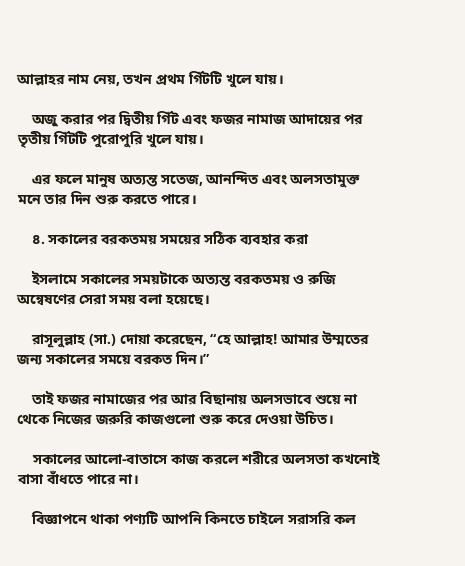আল্লাহর নাম নেয়, তখন প্রথম গিঁটটি খুলে যায়।

    অজু করার পর দ্বিতীয় গিঁট এবং ফজর নামাজ আদায়ের পর তৃতীয় গিঁটটি পুরোপুরি খুলে যায়।

    এর ফলে মানুষ অত্যন্ত সতেজ, আনন্দিত এবং অলসতামুক্ত মনে তার দিন শুরু করতে পারে।

    ৪. সকালের বরকতময় সময়ের সঠিক ব্যবহার করা

    ইসলামে সকালের সময়টাকে অত্যন্ত বরকতময় ও রুজি অন্বেষণের সেরা সময় বলা হয়েছে।

    রাসূলুল্লাহ (সা.) দোয়া করেছেন, “হে আল্লাহ! আমার উম্মতের জন্য সকালের সময়ে বরকত দিন।”

    তাই ফজর নামাজের পর আর বিছানায় অলসভাবে শুয়ে না থেকে নিজের জরুরি কাজগুলো শুরু করে দেওয়া উচিত।

    সকালের আলো-বাতাসে কাজ করলে শরীরে অলসতা কখনোই বাসা বাঁধতে পারে না।

    বিজ্ঞাপনে থাকা পণ্যটি আপনি কিনতে চাইলে সরাসরি কল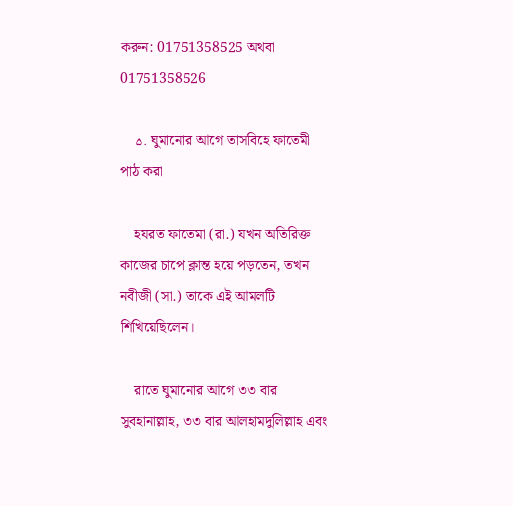করুন: 01751358525 অথবা 01751358526

    ۵. ঘুমানোর আগে তাসবিহে ফাতেমী পাঠ করা

    হযরত ফাতেমা (রা.) যখন অতিরিক্ত কাজের চাপে ক্লান্ত হয়ে পড়তেন, তখন নবীজী (সা.) তাকে এই আমলটি শিখিয়েছিলেন।

    রাতে ঘুমানোর আগে ৩৩ বার সুবহানাল্লাহ, ৩৩ বার আলহামদুলিল্লাহ এবং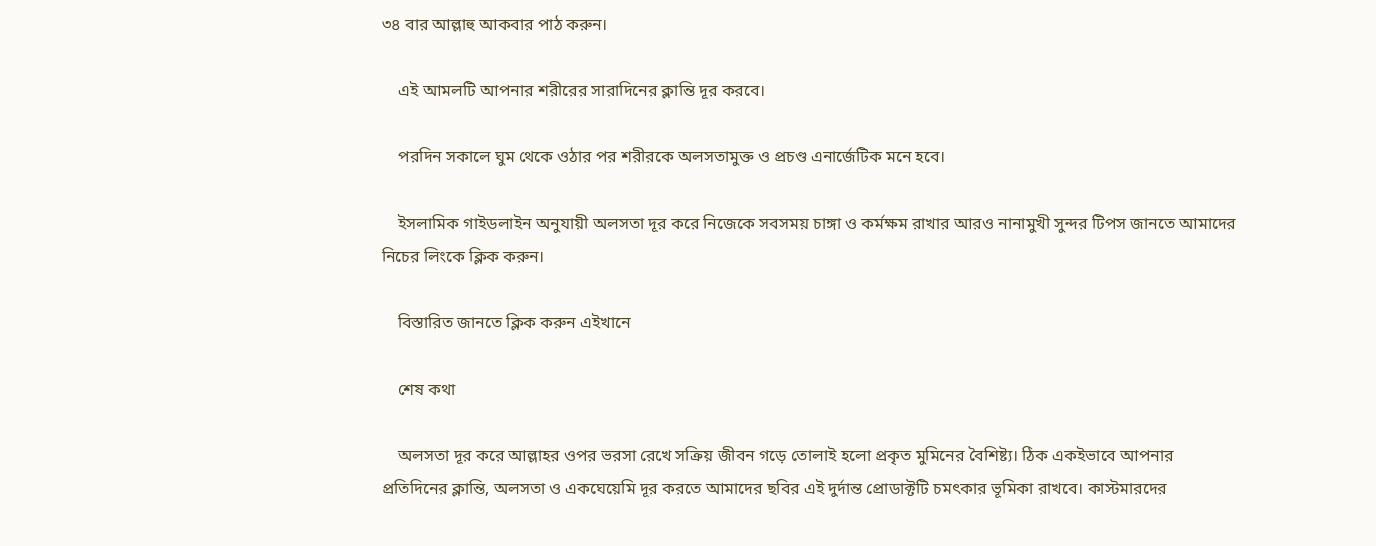৩৪ বার আল্লাহু আকবার পাঠ করুন।

    এই আমলটি আপনার শরীরের সারাদিনের ক্লান্তি দূর করবে।

    পরদিন সকালে ঘুম থেকে ওঠার পর শরীরকে অলসতামুক্ত ও প্রচণ্ড এনার্জেটিক মনে হবে।

    ইসলামিক গাইডলাইন অনুযায়ী অলসতা দূর করে নিজেকে সবসময় চাঙ্গা ও কর্মক্ষম রাখার আরও নানামুখী সুন্দর টিপস জানতে আমাদের নিচের লিংকে ক্লিক করুন।

    বিস্তারিত জানতে ক্লিক করুন এইখানে

    শেষ কথা

    অলসতা দূর করে আল্লাহর ওপর ভরসা রেখে সক্রিয় জীবন গড়ে তোলাই হলো প্রকৃত মুমিনের বৈশিষ্ট্য। ঠিক একইভাবে আপনার প্রতিদিনের ক্লান্তি, অলসতা ও একঘেয়েমি দূর করতে আমাদের ছবির এই দুর্দান্ত প্রোডাক্টটি চমৎকার ভূমিকা রাখবে। কাস্টমারদের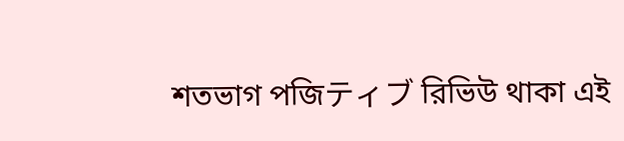শতভাগ পজিティブ রিভিউ থাকা এই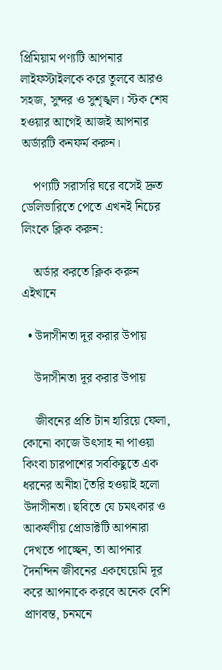প্রিমিয়াম পণ্যটি আপনার লাইফস্টাইলকে করে তুলবে আরও সহজ, সুন্দর ও সুশৃঙ্খল। স্টক শেষ হওয়ার আগেই আজই আপনার অর্ডারটি কনফর্ম করুন।

    পণ্যটি সরাসরি ঘরে বসেই দ্রুত ডেলিভারিতে পেতে এখনই নিচের লিংকে ক্লিক করুন:

    অর্ডার করতে ক্লিক করুন এইখানে

  • উদাসীনতা দূর করার উপায়

    উদাসীনতা দূর করার উপায়

    জীবনের প্রতি টান হারিয়ে ফেলা, কোনো কাজে উৎসাহ না পাওয়া কিংবা চারপাশের সবকিছুতে এক ধরনের অনীহা তৈরি হওয়াই হলো উদাসীনতা। ছবিতে যে চমৎকার ও আকর্ষণীয় প্রোডাক্টটি আপনারা দেখতে পাচ্ছেন, তা আপনার দৈনন্দিন জীবনের একঘেয়েমি দূর করে আপনাকে করবে অনেক বেশি প্রাণবন্ত, চনমনে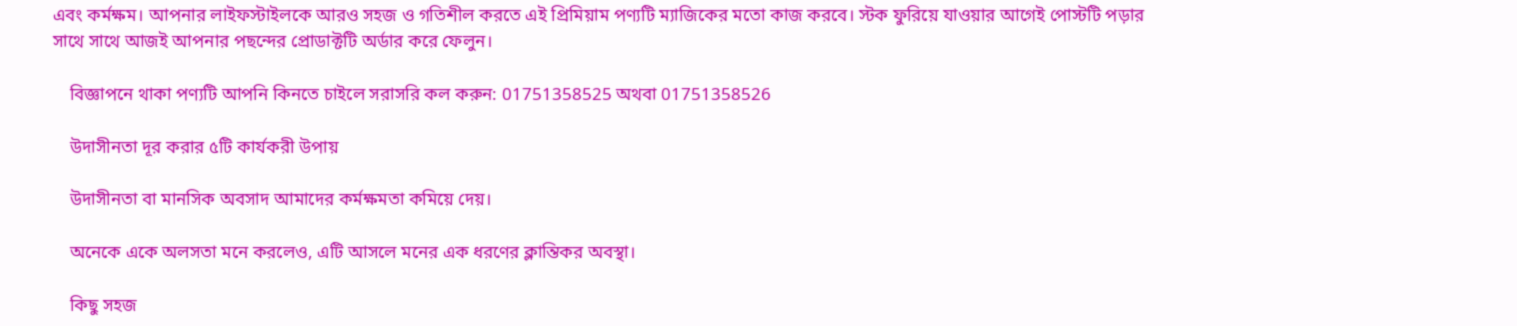এবং কর্মক্ষম। আপনার লাইফস্টাইলকে আরও সহজ ও গতিশীল করতে এই প্রিমিয়াম পণ্যটি ম্যাজিকের মতো কাজ করবে। স্টক ফুরিয়ে যাওয়ার আগেই পোস্টটি পড়ার সাথে সাথে আজই আপনার পছন্দের প্রোডাক্টটি অর্ডার করে ফেলুন।

    বিজ্ঞাপনে থাকা পণ্যটি আপনি কিনতে চাইলে সরাসরি কল করুন: 01751358525 অথবা 01751358526

    উদাসীনতা দূর করার ৫টি কার্যকরী উপায়

    উদাসীনতা বা মানসিক অবসাদ আমাদের কর্মক্ষমতা কমিয়ে দেয়।

    অনেকে একে অলসতা মনে করলেও, এটি আসলে মনের এক ধরণের ক্লান্তিকর অবস্থা।

    কিছু সহজ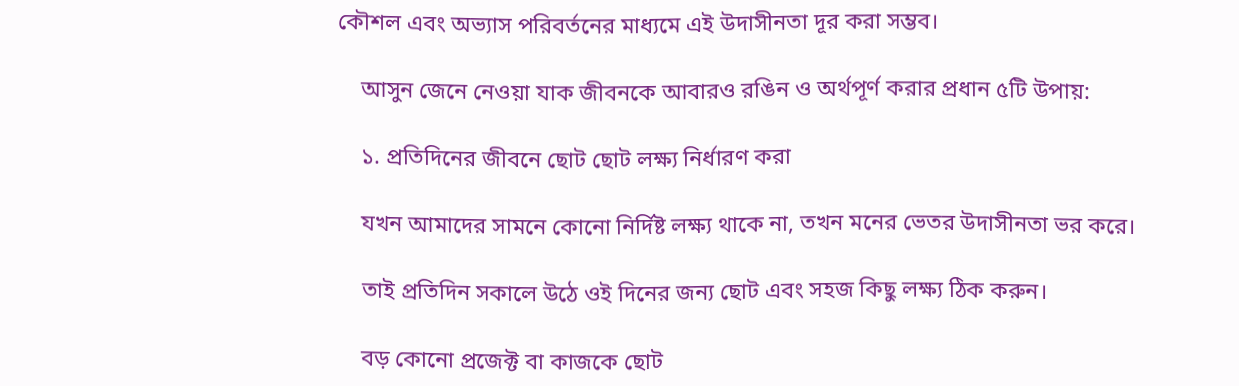কৌশল এবং অভ্যাস পরিবর্তনের মাধ্যমে এই উদাসীনতা দূর করা সম্ভব।

    আসুন জেনে নেওয়া যাক জীবনকে আবারও রঙিন ও অর্থপূর্ণ করার প্রধান ৫টি উপায়:

    ১. প্রতিদিনের জীবনে ছোট ছোট লক্ষ্য নির্ধারণ করা

    যখন আমাদের সামনে কোনো নির্দিষ্ট লক্ষ্য থাকে না, তখন মনের ভেতর উদাসীনতা ভর করে।

    তাই প্রতিদিন সকালে উঠে ওই দিনের জন্য ছোট এবং সহজ কিছু লক্ষ্য ঠিক করুন।

    বড় কোনো প্রজেক্ট বা কাজকে ছোট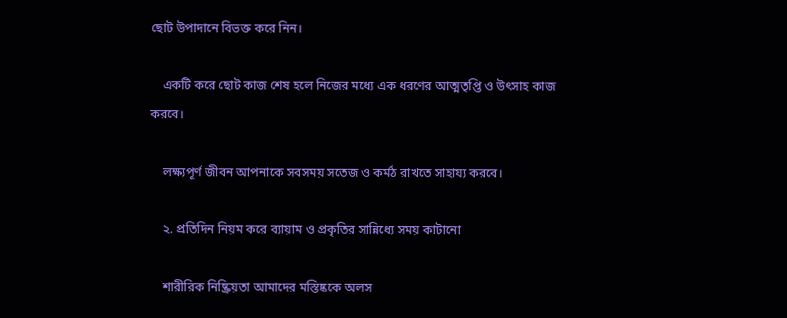ছোট উপাদানে বিভক্ত করে নিন।

    একটি করে ছোট কাজ শেষ হলে নিজের মধ্যে এক ধরণের আত্মতৃপ্তি ও উৎসাহ কাজ করবে।

    লক্ষ্যপূর্ণ জীবন আপনাকে সবসময় সতেজ ও কর্মঠ রাখতে সাহায্য করবে।

    ২. প্রতিদিন নিয়ম করে ব্যায়াম ও প্রকৃতির সান্নিধ্যে সময় কাটানো

    শারীরিক নিষ্ক্রিয়তা আমাদের মস্তিষ্ককে অলস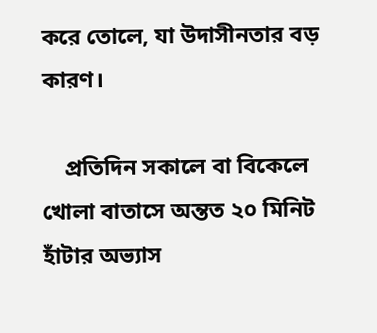করে তোলে, যা উদাসীনতার বড় কারণ।

    প্রতিদিন সকালে বা বিকেলে খোলা বাতাসে অন্তত ২০ মিনিট হাঁটার অভ্যাস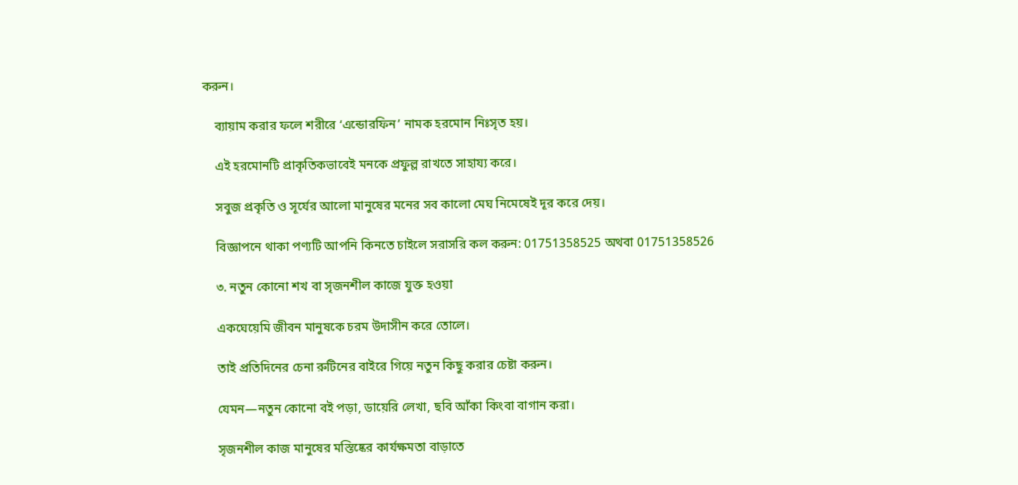করুন।

    ব্যায়াম করার ফলে শরীরে ‘এন্ডোরফিন’ নামক হরমোন নিঃসৃত হয়।

    এই হরমোনটি প্রাকৃতিকভাবেই মনকে প্রফুল্ল রাখতে সাহায্য করে।

    সবুজ প্রকৃতি ও সূর্যের আলো মানুষের মনের সব কালো মেঘ নিমেষেই দূর করে দেয়।

    বিজ্ঞাপনে থাকা পণ্যটি আপনি কিনতে চাইলে সরাসরি কল করুন: 01751358525 অথবা 01751358526

    ৩. নতুন কোনো শখ বা সৃজনশীল কাজে যুক্ত হওয়া

    একঘেয়েমি জীবন মানুষকে চরম উদাসীন করে তোলে।

    তাই প্রতিদিনের চেনা রুটিনের বাইরে গিয়ে নতুন কিছু করার চেষ্টা করুন।

    যেমন—নতুন কোনো বই পড়া, ডায়েরি লেখা, ছবি আঁকা কিংবা বাগান করা।

    সৃজনশীল কাজ মানুষের মস্তিষ্কের কার্যক্ষমতা বাড়াতে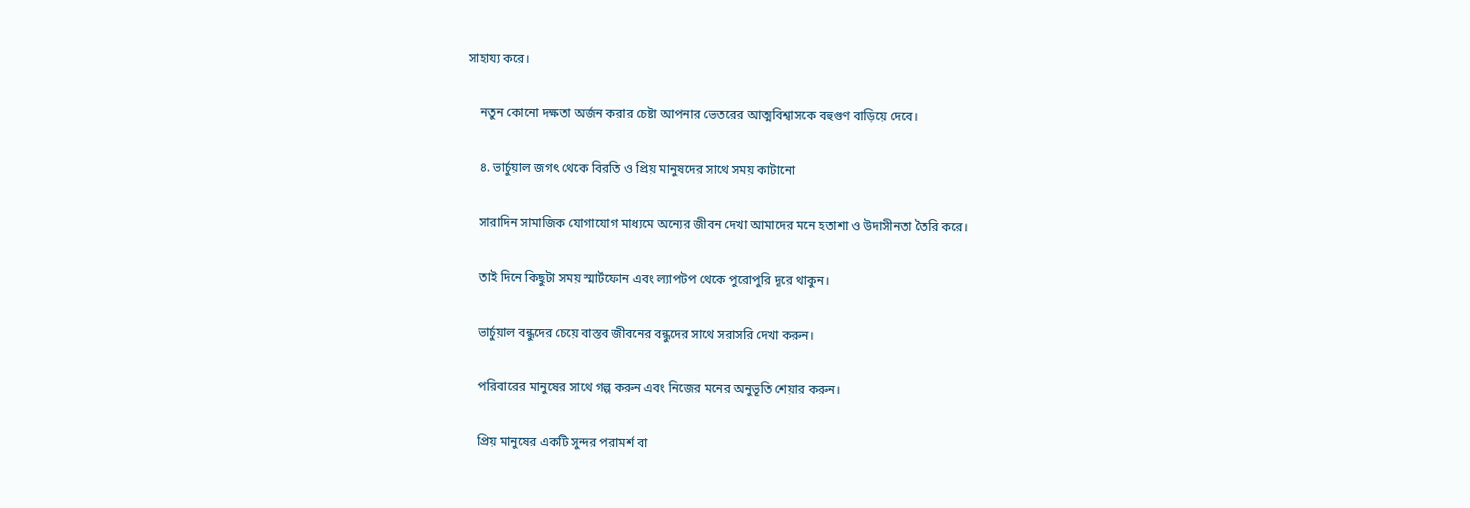সাহায্য করে।

    নতুন কোনো দক্ষতা অর্জন করার চেষ্টা আপনার ভেতরের আত্মবিশ্বাসকে বহুগুণ বাড়িয়ে দেবে।

    ৪. ভার্চুয়াল জগৎ থেকে বিরতি ও প্রিয় মানুষদের সাথে সময় কাটানো

    সারাদিন সামাজিক যোগাযোগ মাধ্যমে অন্যের জীবন দেখা আমাদের মনে হতাশা ও উদাসীনতা তৈরি করে।

    তাই দিনে কিছুটা সময় স্মার্টফোন এবং ল্যাপটপ থেকে পুরোপুরি দূরে থাকুন।

    ভার্চুয়াল বন্ধুদের চেয়ে বাস্তব জীবনের বন্ধুদের সাথে সরাসরি দেখা করুন।

    পরিবারের মানুষের সাথে গল্প করুন এবং নিজের মনের অনুভূতি শেয়ার করুন।

    প্রিয় মানুষের একটি সুন্দর পরামর্শ বা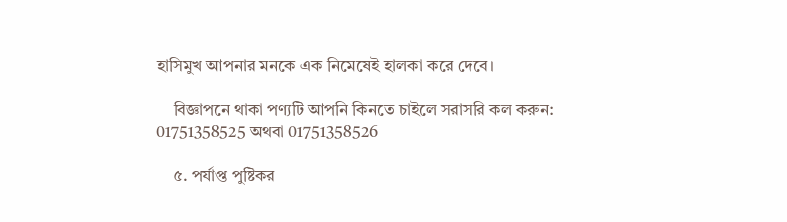হাসিমুখ আপনার মনকে এক নিমেষেই হালকা করে দেবে।

    বিজ্ঞাপনে থাকা পণ্যটি আপনি কিনতে চাইলে সরাসরি কল করুন: 01751358525 অথবা 01751358526

    ৫. পর্যাপ্ত পুষ্টিকর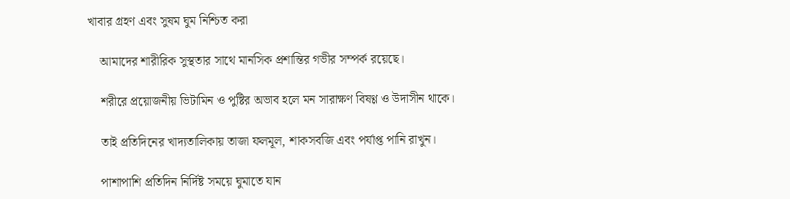খাবার গ্রহণ এবং সুষম ঘুম নিশ্চিত করা

    আমাদের শারীরিক সুস্থতার সাথে মানসিক প্রশান্তির গভীর সম্পর্ক রয়েছে।

    শরীরে প্রয়োজনীয় ভিটামিন ও পুষ্টির অভাব হলে মন সারাক্ষণ বিষণ্ণ ও উদাসীন থাকে।

    তাই প্রতিদিনের খাদ্যতালিকায় তাজা ফলমূল, শাকসবজি এবং পর্যাপ্ত পানি রাখুন।

    পাশাপাশি প্রতিদিন নির্দিষ্ট সময়ে ঘুমাতে যান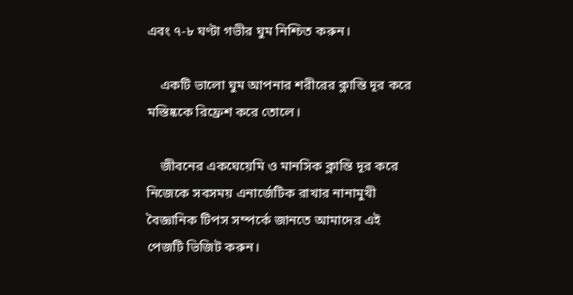এবং ৭-৮ ঘণ্টা গভীর ঘুম নিশ্চিত করুন।

    একটি ভালো ঘুম আপনার শরীরের ক্লান্তি দূর করে মস্তিষ্ককে রিফ্রেশ করে তোলে।

    জীবনের একঘেয়েমি ও মানসিক ক্লান্তি দূর করে নিজেকে সবসময় এনার্জেটিক রাখার নানামুখী বৈজ্ঞানিক টিপস সম্পর্কে জানতে আমাদের এই পেজটি ভিজিট করুন।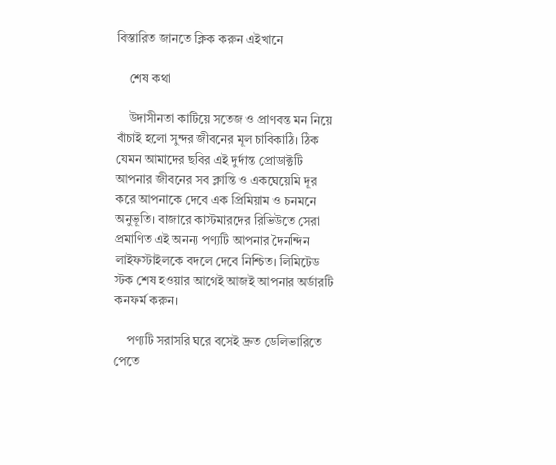বিস্তারিত জানতে ক্লিক করুন এইখানে

    শেষ কথা

    উদাসীনতা কাটিয়ে সতেজ ও প্রাণবন্ত মন নিয়ে বাঁচাই হলো সুন্দর জীবনের মূল চাবিকাঠি। ঠিক যেমন আমাদের ছবির এই দুর্দান্ত প্রোডাক্টটি আপনার জীবনের সব ক্লান্তি ও একঘেয়েমি দূর করে আপনাকে দেবে এক প্রিমিয়াম ও চনমনে অনুভূতি। বাজারে কাস্টমারদের রিভিউতে সেরা প্রমাণিত এই অনন্য পণ্যটি আপনার দৈনন্দিন লাইফস্টাইলকে বদলে দেবে নিশ্চিত। লিমিটেড স্টক শেষ হওয়ার আগেই আজই আপনার অর্ডারটি কনফর্ম করুন।

    পণ্যটি সরাসরি ঘরে বসেই দ্রুত ডেলিভারিতে পেতে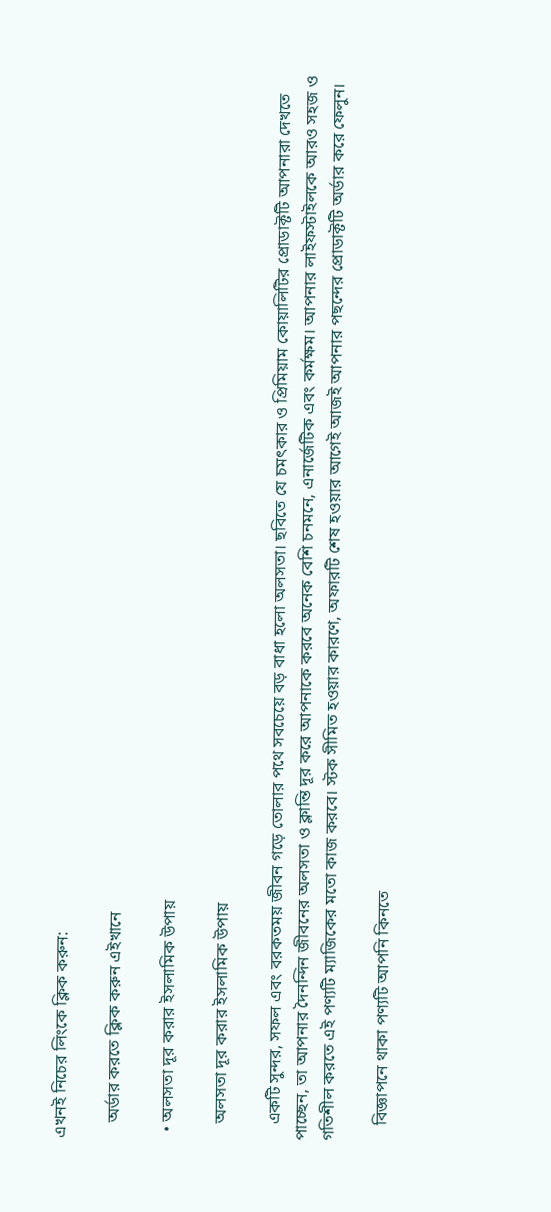এখনই নিচের লিংকে ক্লিক করুন:

    অর্ডার করতে ক্লিক করুন এইখানে

  • অলসতা দূর করার ইসলামিক উপায়

    অলসতা দূর করার ইসলামিক উপায়

    একটি সুন্দর, সফল এবং বরকতময় জীবন গড়ে তোলার পথে সবচেয়ে বড় বাধা হলো অলসতা। ছবিতে যে চমৎকার ও প্রিমিয়াম কোয়ালিটির প্রোডাক্টটি আপনারা দেখতে পাচ্ছেন, তা আপনার দৈনন্দিন জীবনের অলসতা ও ক্লান্তি দূর করে আপনাকে করবে অনেক বেশি চনমনে, এনার্জেটিক এবং কর্মক্ষম। আপনার লাইফস্টাইলকে আরও সহজ ও গতিশীল করতে এই পণ্যটি ম্যাজিকের মতো কাজ করবে। স্টক সীমিত হওয়ার কারণে, অফারটি শেষ হওয়ার আগেই আজই আপনার পছন্দের প্রোডাক্টটি অর্ডার করে ফেলুন।

    বিজ্ঞাপনে থাকা পণ্যটি আপনি কিনতে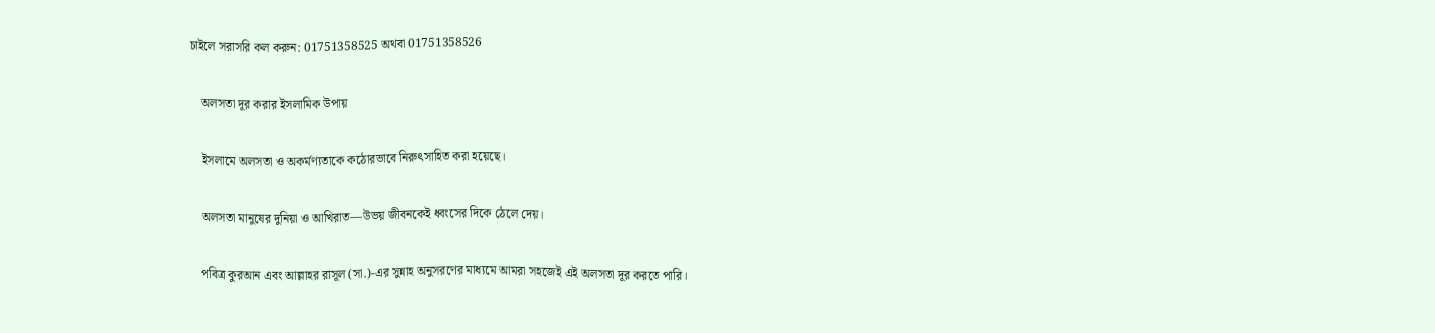চাইলে সরাসরি কল করুন: 01751358525 অথবা 01751358526

    অলসতা দূর করার ইসলামিক উপায়

    ইসলামে অলসতা ও অকর্মণ্যতাকে কঠোরভাবে নিরুৎসাহিত করা হয়েছে।

    অলসতা মানুষের দুনিয়া ও আখিরাত—উভয় জীবনকেই ধ্বংসের দিকে ঠেলে দেয়।

    পবিত্র কুরআন এবং আল্লাহর রাসূল (সা.)-এর সুন্নাহ অনুসরণের মাধ্যমে আমরা সহজেই এই অলসতা দূর করতে পারি।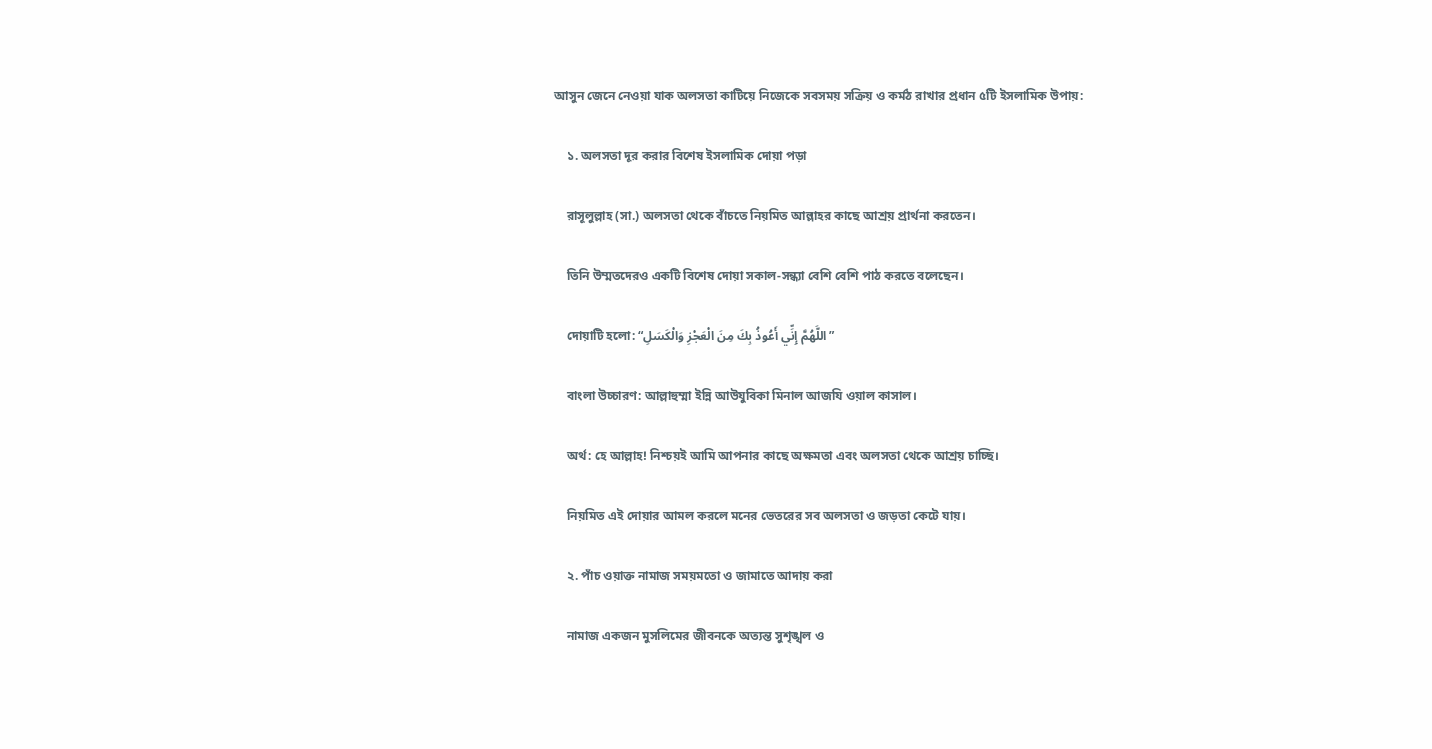আসুন জেনে নেওয়া যাক অলসতা কাটিয়ে নিজেকে সবসময় সক্রিয় ও কর্মঠ রাখার প্রধান ৫টি ইসলামিক উপায়:

    ১. অলসতা দূর করার বিশেষ ইসলামিক দোয়া পড়া

    রাসূলুল্লাহ (সা.) অলসতা থেকে বাঁচতে নিয়মিত আল্লাহর কাছে আশ্রয় প্রার্থনা করতেন।

    তিনি উম্মতদেরও একটি বিশেষ দোয়া সকাল-সন্ধ্যা বেশি বেশি পাঠ করতে বলেছেন।

    দোয়াটি হলো: “اللَّهُمَّ إِنِّي أَعُوذُ بِكَ مِنَ الْعَجْزِ وَالْكَسَلِ”

    বাংলা উচ্চারণ: আল্লাহুম্মা ইন্নি আউযুবিকা মিনাল আজযি ওয়াল কাসাল।

    অর্থ: হে আল্লাহ! নিশ্চয়ই আমি আপনার কাছে অক্ষমতা এবং অলসতা থেকে আশ্রয় চাচ্ছি।

    নিয়মিত এই দোয়ার আমল করলে মনের ভেতরের সব অলসতা ও জড়তা কেটে যায়।

    ২. পাঁচ ওয়াক্ত নামাজ সময়মতো ও জামাতে আদায় করা

    নামাজ একজন মুসলিমের জীবনকে অত্যন্ত সুশৃঙ্খল ও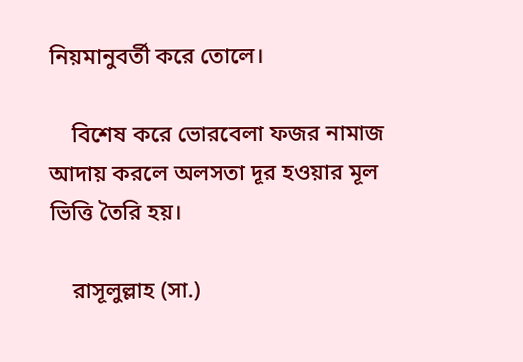নিয়মানুবর্তী করে তোলে।

    বিশেষ করে ভোরবেলা ফজর নামাজ আদায় করলে অলসতা দূর হওয়ার মূল ভিত্তি তৈরি হয়।

    রাসূলুল্লাহ (সা.)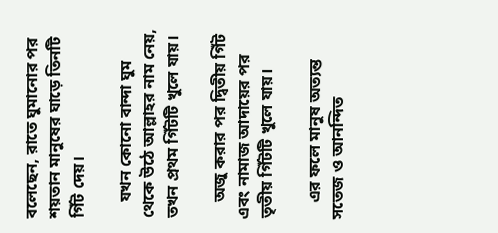বলেছেন, রাতে ঘুমানোর পর শয়তান মানুষের ঘাড়ে তিনটি গিঁট দেয়।

    যখন কোনো বান্দা ঘুম থেকে উঠে আল্লাহর নাম নেয়, তখন প্রথম গিঁটটি খুলে যায়।

    অজু করার পর দ্বিতীয় গিঁট এবং নামাজ আদায়ের পর তৃতীয় গিঁটটি খুলে যায়।

    এর ফলে মানুষ অত্যন্ত সতেজ ও আনন্দিত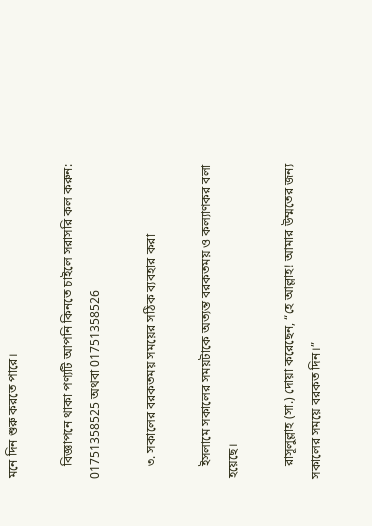মনে দিন শুরু করতে পারে।

    বিজ্ঞাপনে থাকা পণ্যটি আপনি কিনতে চাইলে সরাসরি কল করুন: 01751358525 অথবা 01751358526

    ৩. সকালের বরকতময় সময়ের সঠিক ব্যবহার করা

    ইসলামে সকালের সময়টাকে অত্যন্ত বরকতময় ও কল্যাণকর বলা হয়েছে।

    রাসূলুল্লাহ (সা.) দোয়া করেছেন, “হে আল্লাহ! আমার উম্মতের জন্য সকালের সময়ে বরকত দিন।”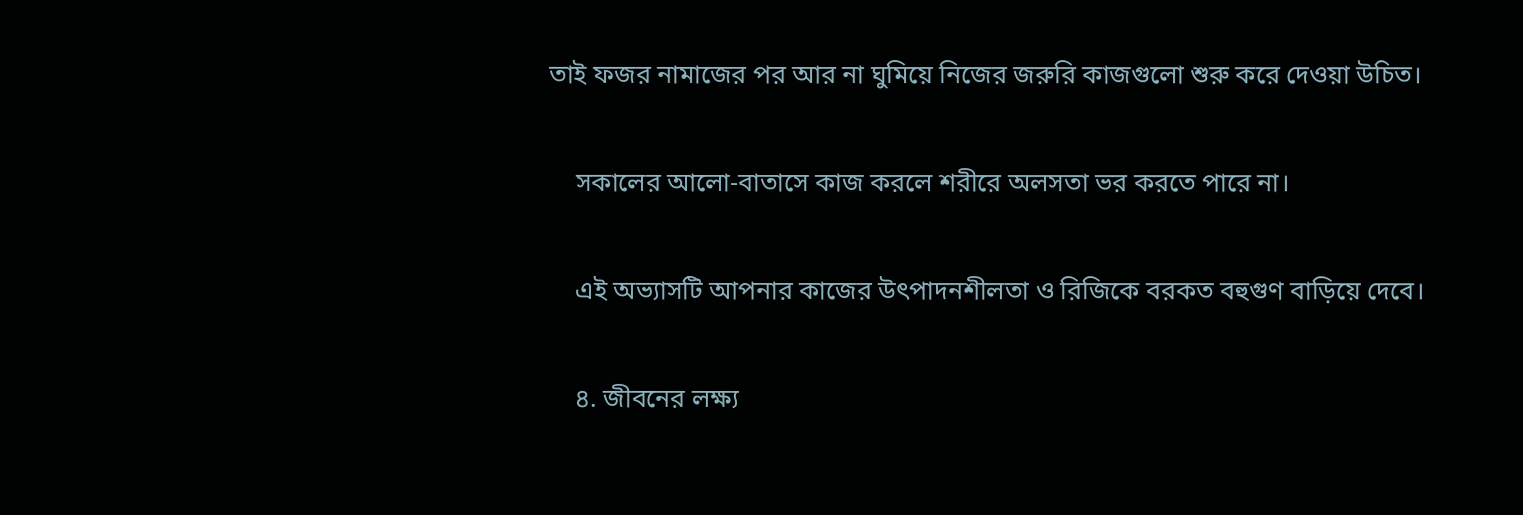তাই ফজর নামাজের পর আর না ঘুমিয়ে নিজের জরুরি কাজগুলো শুরু করে দেওয়া উচিত।

    সকালের আলো-বাতাসে কাজ করলে শরীরে অলসতা ভর করতে পারে না।

    এই অভ্যাসটি আপনার কাজের উৎপাদনশীলতা ও রিজিকে বরকত বহুগুণ বাড়িয়ে দেবে।

    ৪. জীবনের লক্ষ্য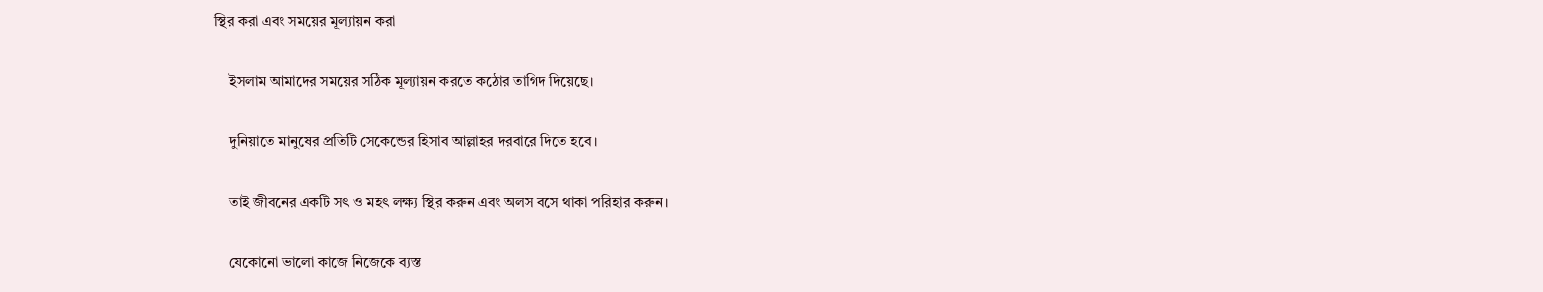স্থির করা এবং সময়ের মূল্যায়ন করা

    ইসলাম আমাদের সময়ের সঠিক মূল্যায়ন করতে কঠোর তাগিদ দিয়েছে।

    দুনিয়াতে মানুষের প্রতিটি সেকেন্ডের হিসাব আল্লাহর দরবারে দিতে হবে।

    তাই জীবনের একটি সৎ ও মহৎ লক্ষ্য স্থির করুন এবং অলস বসে থাকা পরিহার করুন।

    যেকোনো ভালো কাজে নিজেকে ব্যস্ত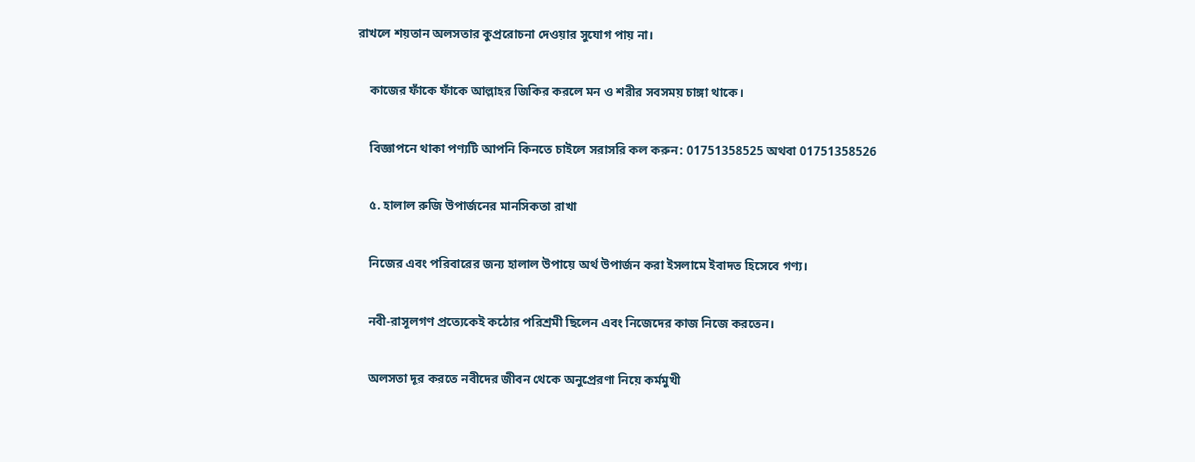রাখলে শয়তান অলসতার কুপ্ররোচনা দেওয়ার সুযোগ পায় না।

    কাজের ফাঁকে ফাঁকে আল্লাহর জিকির করলে মন ও শরীর সবসময় চাঙ্গা থাকে।

    বিজ্ঞাপনে থাকা পণ্যটি আপনি কিনতে চাইলে সরাসরি কল করুন: 01751358525 অথবা 01751358526

    ৫. হালাল রুজি উপার্জনের মানসিকতা রাখা

    নিজের এবং পরিবারের জন্য হালাল উপায়ে অর্থ উপার্জন করা ইসলামে ইবাদত হিসেবে গণ্য।

    নবী-রাসূলগণ প্রত্যেকেই কঠোর পরিশ্রমী ছিলেন এবং নিজেদের কাজ নিজে করতেন।

    অলসতা দূর করতে নবীদের জীবন থেকে অনুপ্রেরণা নিয়ে কর্মমুখী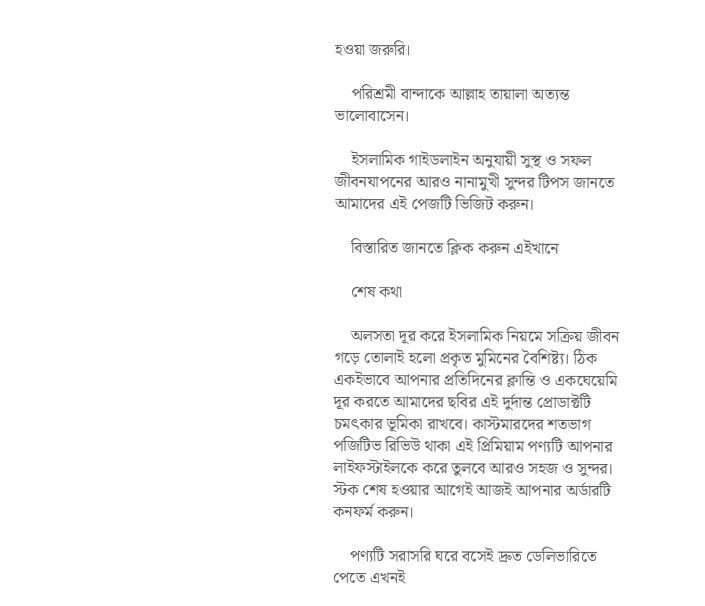হওয়া জরুরি।

    পরিশ্রমী বান্দাকে আল্লাহ তায়ালা অত্যন্ত ভালোবাসেন।

    ইসলামিক গাইডলাইন অনুযায়ী সুস্থ ও সফল জীবনযাপনের আরও নানামুখী সুন্দর টিপস জানতে আমাদের এই পেজটি ভিজিট করুন।

    বিস্তারিত জানতে ক্লিক করুন এইখানে

    শেষ কথা

    অলসতা দূর করে ইসলামিক নিয়মে সক্রিয় জীবন গড়ে তোলাই হলো প্রকৃত মুমিনের বৈশিষ্ট্য। ঠিক একইভাবে আপনার প্রতিদিনের ক্লান্তি ও একঘেয়েমি দূর করতে আমাদের ছবির এই দুর্দান্ত প্রোডাক্টটি চমৎকার ভূমিকা রাখবে। কাস্টমারদের শতভাগ পজিটিভ রিভিউ থাকা এই প্রিমিয়াম পণ্যটি আপনার লাইফস্টাইলকে করে তুলবে আরও সহজ ও সুন্দর। স্টক শেষ হওয়ার আগেই আজই আপনার অর্ডারটি কনফর্ম করুন।

    পণ্যটি সরাসরি ঘরে বসেই দ্রুত ডেলিভারিতে পেতে এখনই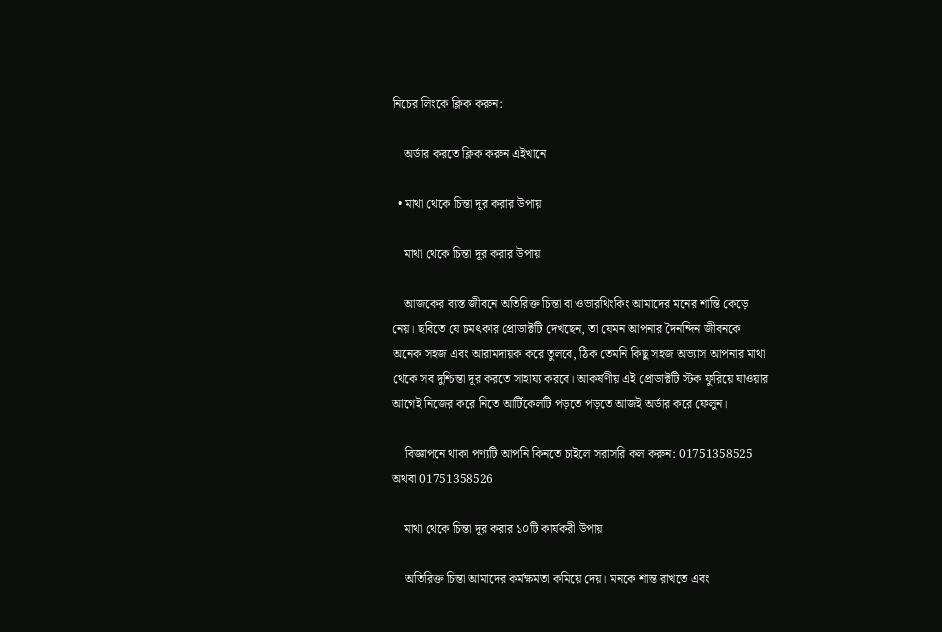নিচের লিংকে ক্লিক করুন:

    অর্ডার করতে ক্লিক করুন এইখানে

  • মাথা থেকে চিন্তা দূর করার উপায়

    মাথা থেকে চিন্তা দূর করার উপায়

    আজকের ব্যস্ত জীবনে অতিরিক্ত চিন্তা বা ওভারথিংকিং আমাদের মনের শান্তি কেড়ে নেয়। ছবিতে যে চমৎকার প্রোডাক্টটি দেখছেন, তা যেমন আপনার দৈনন্দিন জীবনকে অনেক সহজ এবং আরামদায়ক করে তুলবে, ঠিক তেমনি কিছু সহজ অভ্যাস আপনার মাথা থেকে সব দুশ্চিন্তা দূর করতে সাহায্য করবে। আকর্ষণীয় এই প্রোডাক্টটি স্টক ফুরিয়ে যাওয়ার আগেই নিজের করে নিতে আর্টিকেলটি পড়তে পড়তে আজই অর্ডার করে ফেলুন।

    বিজ্ঞাপনে থাকা পণ্যটি আপনি কিনতে চাইলে সরাসরি কল করুন: 01751358525 অথবা 01751358526

    মাথা থেকে চিন্তা দূর করার ১০টি কার্যকরী উপায়

    অতিরিক্ত চিন্তা আমাদের কর্মক্ষমতা কমিয়ে দেয়। মনকে শান্ত রাখতে এবং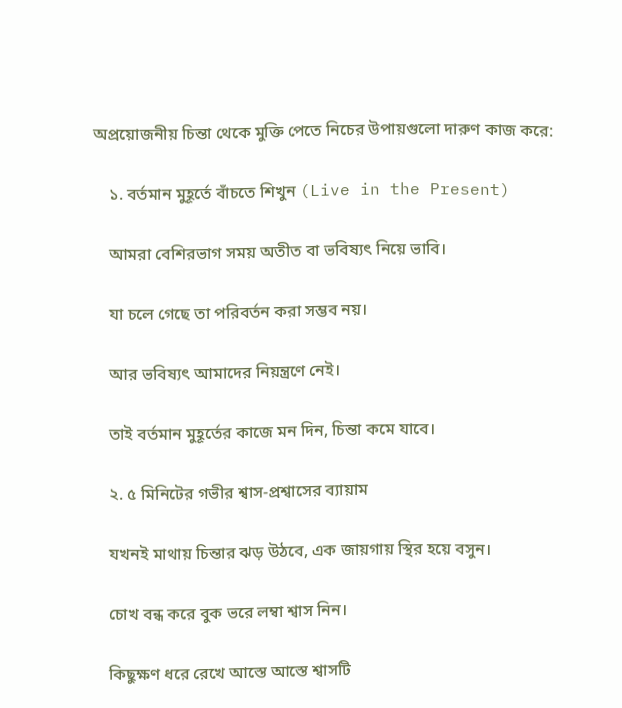অপ্রয়োজনীয় চিন্তা থেকে মুক্তি পেতে নিচের উপায়গুলো দারুণ কাজ করে:

    ১. বর্তমান মুহূর্তে বাঁচতে শিখুন (Live in the Present)

    আমরা বেশিরভাগ সময় অতীত বা ভবিষ্যৎ নিয়ে ভাবি।

    যা চলে গেছে তা পরিবর্তন করা সম্ভব নয়।

    আর ভবিষ্যৎ আমাদের নিয়ন্ত্রণে নেই।

    তাই বর্তমান মুহূর্তের কাজে মন দিন, চিন্তা কমে যাবে।

    ২. ৫ মিনিটের গভীর শ্বাস-প্রশ্বাসের ব্যায়াম

    যখনই মাথায় চিন্তার ঝড় উঠবে, এক জায়গায় স্থির হয়ে বসুন।

    চোখ বন্ধ করে বুক ভরে লম্বা শ্বাস নিন।

    কিছুক্ষণ ধরে রেখে আস্তে আস্তে শ্বাসটি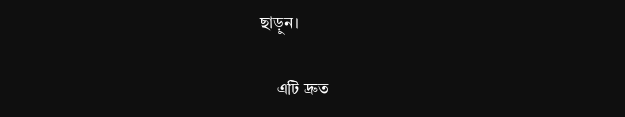ছাড়ুন।

    এটি দ্রুত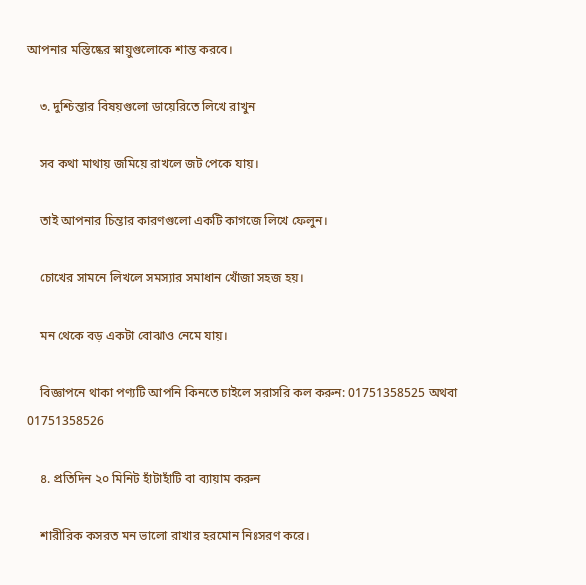আপনার মস্তিষ্কের স্নায়ুগুলোকে শান্ত করবে।

    ৩. দুশ্চিন্তার বিষয়গুলো ডায়েরিতে লিখে রাখুন

    সব কথা মাথায় জমিয়ে রাখলে জট পেকে যায়।

    তাই আপনার চিন্তার কারণগুলো একটি কাগজে লিখে ফেলুন।

    চোখের সামনে লিখলে সমস্যার সমাধান খোঁজা সহজ হয়।

    মন থেকে বড় একটা বোঝাও নেমে যায়।

    বিজ্ঞাপনে থাকা পণ্যটি আপনি কিনতে চাইলে সরাসরি কল করুন: 01751358525 অথবা 01751358526

    ৪. প্রতিদিন ২০ মিনিট হাঁটাহাঁটি বা ব্যায়াম করুন

    শারীরিক কসরত মন ভালো রাখার হরমোন নিঃসরণ করে।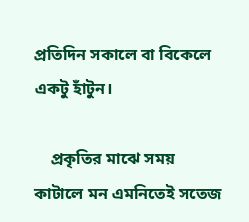প্রতিদিন সকালে বা বিকেলে একটু হাঁটুন।

    প্রকৃতির মাঝে সময় কাটালে মন এমনিতেই সতেজ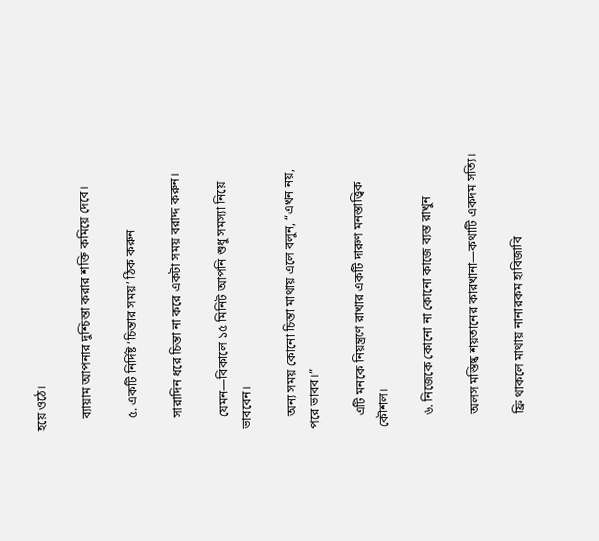হয়ে ওঠে।

    ব্যায়াম আপনার দুশ্চিন্তা করার শক্তি কমিয়ে দেবে।

    ৫. একটি নির্দিষ্ট ‘চিন্তার সময়’ ঠিক করুন

    সারাদিন ধরে চিন্তা না করে একটা সময় বরাদ্দ করুন।

    যেমন—বিকালে ১৫ মিনিট আপনি শুধু সমস্যা নিয়ে ভাববেন।

    অন্য সময় কোনো চিন্তা মাথায় এলে বলুন, “এখন নয়, পরে ভাবব।”

    এটি মনকে নিয়ন্ত্রণে রাখার একটি দারুণ মনস্তাত্ত্বিক কৌশল।

    ৬. নিজেকে কোনো না কোনো কাজে ব্যস্ত রাখুন

    অলস মস্তিষ্ক শয়তানের কারখানা—কথাটি একদম সত্যি।

    ফ্রি থাকলে মাথায় নানারকম হাবিজাবি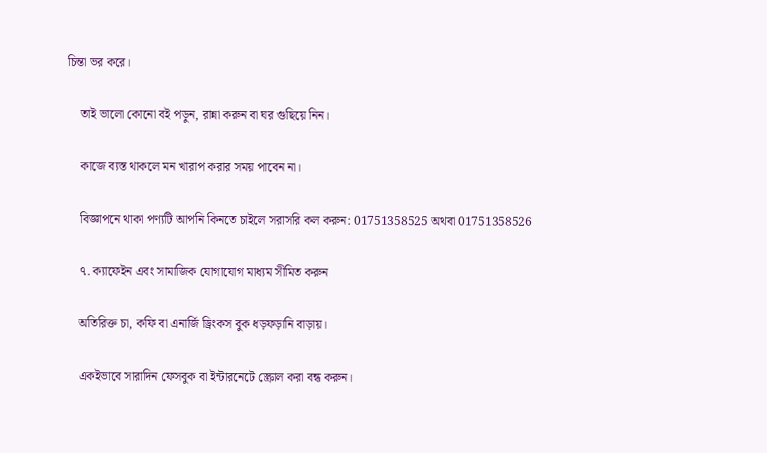চিন্তা ভর করে।

    তাই ভালো কোনো বই পড়ুন, রান্না করুন বা ঘর গুছিয়ে নিন।

    কাজে ব্যস্ত থাকলে মন খারাপ করার সময় পাবেন না।

    বিজ্ঞাপনে থাকা পণ্যটি আপনি কিনতে চাইলে সরাসরি কল করুন: 01751358525 অথবা 01751358526

    ৭. ক্যাফেইন এবং সামাজিক যোগাযোগ মাধ্যম সীমিত করুন

    অতিরিক্ত চা, কফি বা এনার্জি ড্রিংকস বুক ধড়ফড়ানি বাড়ায়।

    একইভাবে সারাদিন ফেসবুক বা ইন্টারনেটে স্ক্রোল করা বন্ধ করুন।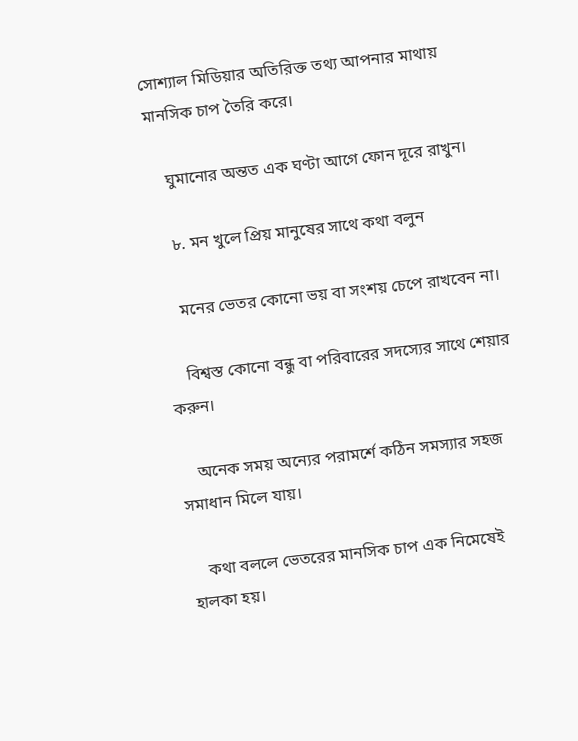সোশ্যাল মিডিয়ার অতিরিক্ত তথ্য আপনার মাথায় মানসিক চাপ তৈরি করে।

    ঘুমানোর অন্তত এক ঘণ্টা আগে ফোন দূরে রাখুন।

    ৮. মন খুলে প্রিয় মানুষের সাথে কথা বলুন

    মনের ভেতর কোনো ভয় বা সংশয় চেপে রাখবেন না।

    বিশ্বস্ত কোনো বন্ধু বা পরিবারের সদস্যের সাথে শেয়ার করুন।

    অনেক সময় অন্যের পরামর্শে কঠিন সমস্যার সহজ সমাধান মিলে যায়।

    কথা বললে ভেতরের মানসিক চাপ এক নিমেষেই হালকা হয়।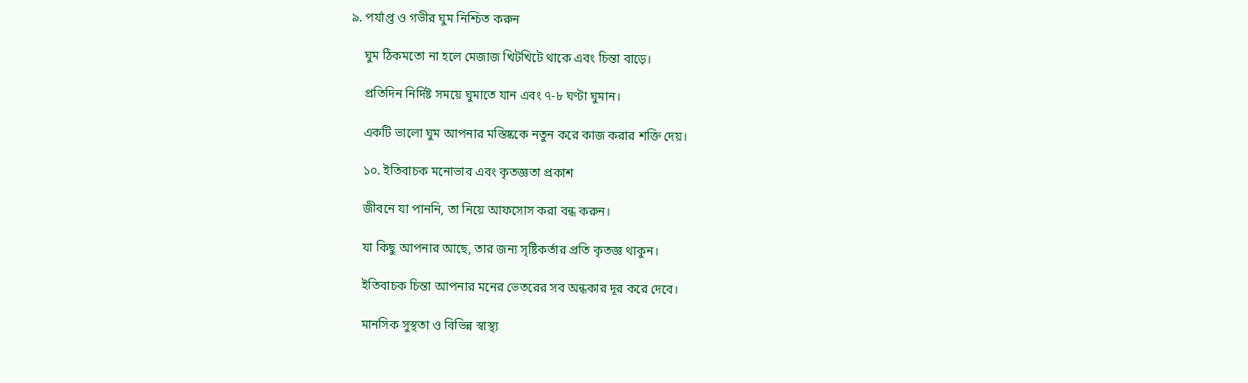৯. পর্যাপ্ত ও গভীর ঘুম নিশ্চিত করুন

    ঘুম ঠিকমতো না হলে মেজাজ খিটখিটে থাকে এবং চিন্তা বাড়ে।

    প্রতিদিন নির্দিষ্ট সময়ে ঘুমাতে যান এবং ৭-৮ ঘণ্টা ঘুমান।

    একটি ভালো ঘুম আপনার মস্তিষ্ককে নতুন করে কাজ করার শক্তি দেয়।

    ১০. ইতিবাচক মনোভাব এবং কৃতজ্ঞতা প্রকাশ

    জীবনে যা পাননি, তা নিয়ে আফসোস করা বন্ধ করুন।

    যা কিছু আপনার আছে, তার জন্য সৃষ্টিকর্তার প্রতি কৃতজ্ঞ থাকুন।

    ইতিবাচক চিন্তা আপনার মনের ভেতরের সব অন্ধকার দূর করে দেবে।

    মানসিক সুস্থতা ও বিভিন্ন স্বাস্থ্য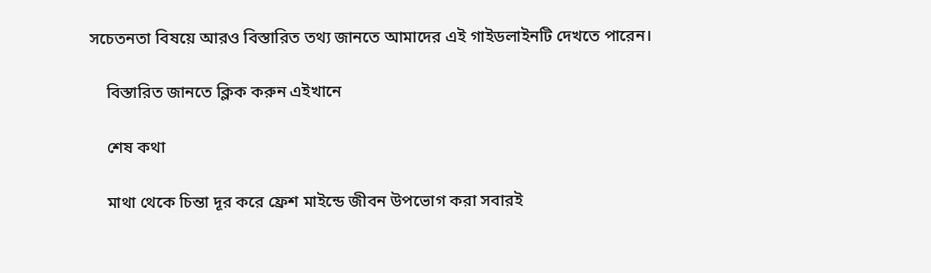সচেতনতা বিষয়ে আরও বিস্তারিত তথ্য জানতে আমাদের এই গাইডলাইনটি দেখতে পারেন।

    বিস্তারিত জানতে ক্লিক করুন এইখানে

    শেষ কথা

    মাথা থেকে চিন্তা দূর করে ফ্রেশ মাইন্ডে জীবন উপভোগ করা সবারই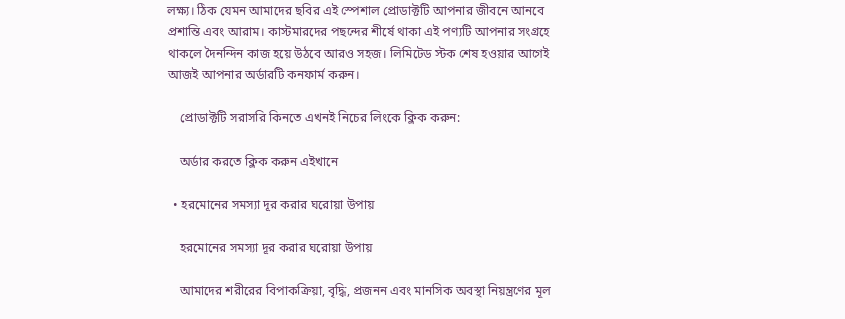লক্ষ্য। ঠিক যেমন আমাদের ছবির এই স্পেশাল প্রোডাক্টটি আপনার জীবনে আনবে প্রশান্তি এবং আরাম। কাস্টমারদের পছন্দের শীর্ষে থাকা এই পণ্যটি আপনার সংগ্রহে থাকলে দৈনন্দিন কাজ হয়ে উঠবে আরও সহজ। লিমিটেড স্টক শেষ হওয়ার আগেই আজই আপনার অর্ডারটি কনফার্ম করুন।

    প্রোডাক্টটি সরাসরি কিনতে এখনই নিচের লিংকে ক্লিক করুন:

    অর্ডার করতে ক্লিক করুন এইখানে

  • হরমোনের সমস্যা দূর করার ঘরোয়া উপায়

    হরমোনের সমস্যা দূর করার ঘরোয়া উপায়

    আমাদের শরীরের বিপাকক্রিয়া, বৃদ্ধি, প্রজনন এবং মানসিক অবস্থা নিয়ন্ত্রণের মূল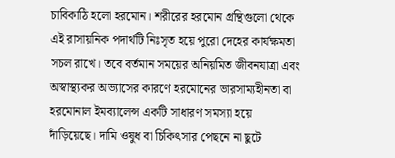চাবিকাঠি হলো হরমোন। শরীরের হরমোন গ্রন্থিগুলো থেকে এই রাসায়নিক পদার্থটি নিঃসৃত হয়ে পুরো দেহের কার্যক্ষমতা সচল রাখে। তবে বর্তমান সময়ের অনিয়মিত জীবনযাত্রা এবং অস্বাস্থ্যকর অভ্যাসের কারণে হরমোনের ভারসাম্যহীনতা বা হরমোনাল ইমব্যালেন্স একটি সাধারণ সমস্যা হয়ে দাঁড়িয়েছে। দামি ওষুধ বা চিকিৎসার পেছনে না ছুটে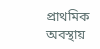প্রাথমিক অবস্থায়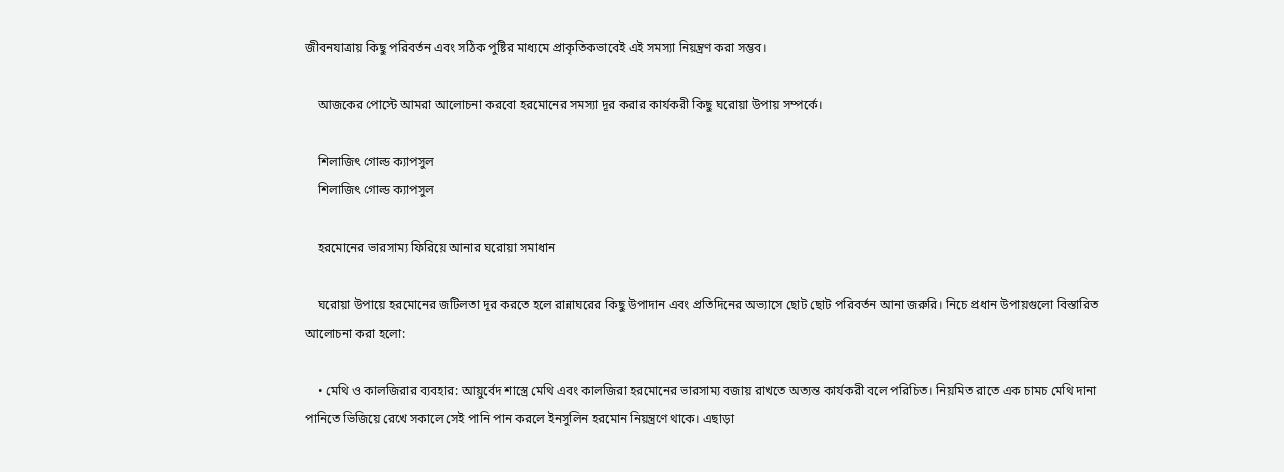জীবনযাত্রায় কিছু পরিবর্তন এবং সঠিক পুষ্টির মাধ্যমে প্রাকৃতিকভাবেই এই সমস্যা নিয়ন্ত্রণ করা সম্ভব।

    আজকের পোস্টে আমরা আলোচনা করবো হরমোনের সমস্যা দূর করার কার্যকরী কিছু ঘরোয়া উপায় সম্পর্কে।

    শিলাজিৎ গোল্ড ক্যাপসুল
    শিলাজিৎ গোল্ড ক্যাপসুল

    হরমোনের ভারসাম্য ফিরিয়ে আনার ঘরোয়া সমাধান

    ঘরোয়া উপায়ে হরমোনের জটিলতা দূর করতে হলে রান্নাঘরের কিছু উপাদান এবং প্রতিদিনের অভ্যাসে ছোট ছোট পরিবর্তন আনা জরুরি। নিচে প্রধান উপায়গুলো বিস্তারিত আলোচনা করা হলো:

    • মেথি ও কালজিরার ব্যবহার: আয়ুর্বেদ শাস্ত্রে মেথি এবং কালজিরা হরমোনের ভারসাম্য বজায় রাখতে অত্যন্ত কার্যকরী বলে পরিচিত। নিয়মিত রাতে এক চামচ মেথি দানা পানিতে ভিজিয়ে রেখে সকালে সেই পানি পান করলে ইনসুলিন হরমোন নিয়ন্ত্রণে থাকে। এছাড়া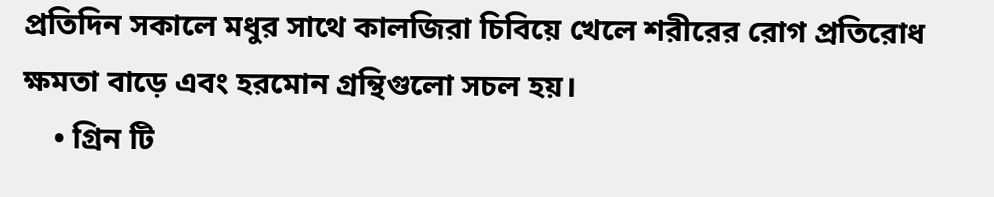প্রতিদিন সকালে মধুর সাথে কালজিরা চিবিয়ে খেলে শরীরের রোগ প্রতিরোধ ক্ষমতা বাড়ে এবং হরমোন গ্রন্থিগুলো সচল হয়।
    • গ্রিন টি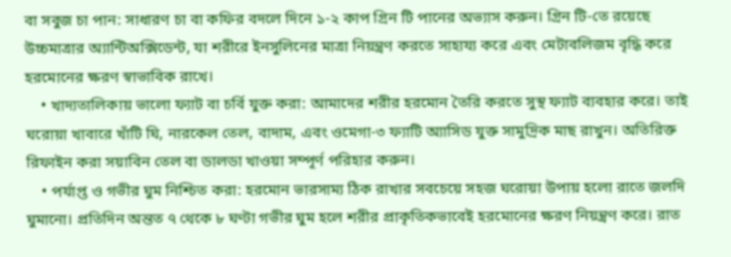বা সবুজ চা পান: সাধারণ চা বা কফির বদলে দিনে ১-২ কাপ গ্রিন টি পানের অভ্যাস করুন। গ্রিন টি-তে রয়েছে উচ্চমাত্রার অ্যান্টিঅক্সিডেন্ট, যা শরীরে ইনসুলিনের মাত্রা নিয়ন্ত্রণ করতে সাহায্য করে এবং মেটাবলিজম বৃদ্ধি করে হরমোনের ক্ষরণ স্বাভাবিক রাখে।
    • খাদ্যতালিকায় ভালো ফ্যাট বা চর্বি যুক্ত করা: আমাদের শরীর হরমোন তৈরি করতে সুস্থ ফ্যাট ব্যবহার করে। তাই ঘরোয়া খাবারে খাঁটি ঘি, নারকেল তেল, বাদাম, এবং ওমেগা-৩ ফ্যাটি অ্যাসিড যুক্ত সামুদ্রিক মাছ রাখুন। অতিরিক্ত রিফাইন করা সয়াবিন তেল বা ডালডা খাওয়া সম্পূর্ণ পরিহার করুন।
    • পর্যাপ্ত ও গভীর ঘুম নিশ্চিত করা: হরমোন ভারসাম্য ঠিক রাখার সবচেয়ে সহজ ঘরোয়া উপায় হলো রাতে জলদি ঘুমানো। প্রতিদিন অন্তত ৭ থেকে ৮ ঘণ্টা গভীর ঘুম হলে শরীর প্রাকৃতিকভাবেই হরমোনের ক্ষরণ নিয়ন্ত্রণ করে। রাত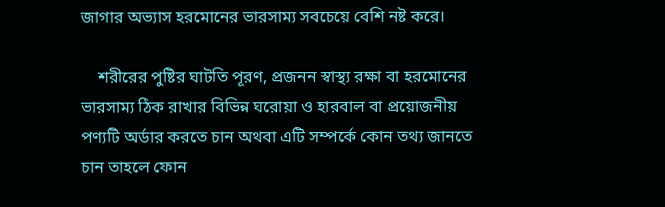জাগার অভ্যাস হরমোনের ভারসাম্য সবচেয়ে বেশি নষ্ট করে।

    শরীরের পুষ্টির ঘাটতি পূরণ, প্রজনন স্বাস্থ্য রক্ষা বা হরমোনের ভারসাম্য ঠিক রাখার বিভিন্ন ঘরোয়া ও হারবাল বা প্রয়োজনীয় পণ্যটি অর্ডার করতে চান অথবা এটি সম্পর্কে কোন তথ্য জানতে চান তাহলে ফোন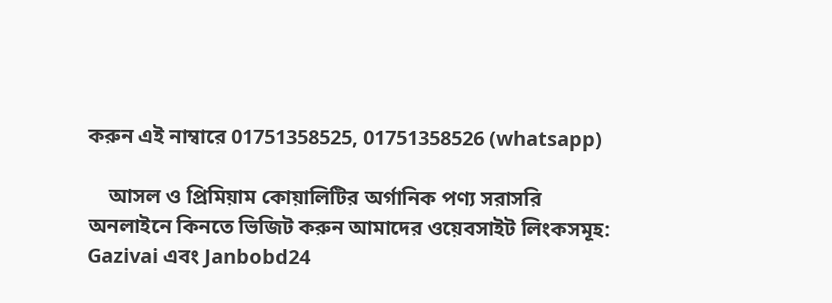করুন এই নাম্বারে 01751358525, 01751358526 (whatsapp)

    আসল ও প্রিমিয়াম কোয়ালিটির অর্গানিক পণ্য সরাসরি অনলাইনে কিনতে ভিজিট করুন আমাদের ওয়েবসাইট লিংকসমূহ: Gazivai এবং Janbobd24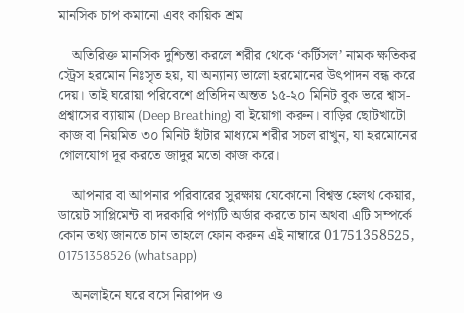মানসিক চাপ কমানো এবং কায়িক শ্রম

    অতিরিক্ত মানসিক দুশ্চিন্তা করলে শরীর থেকে ‘কর্টিসল’ নামক ক্ষতিকর স্ট্রেস হরমোন নিঃসৃত হয়, যা অন্যান্য ভালো হরমোনের উৎপাদন বন্ধ করে দেয়। তাই ঘরোয়া পরিবেশে প্রতিদিন অন্তত ১৫-২০ মিনিট বুক ভরে শ্বাস-প্রশ্বাসের ব্যায়াম (Deep Breathing) বা ইয়োগা করুন। বাড়ির ছোটখাটো কাজ বা নিয়মিত ৩০ মিনিট হাঁটার মাধ্যমে শরীর সচল রাখুন, যা হরমোনের গোলযোগ দূর করতে জাদুর মতো কাজ করে।

    আপনার বা আপনার পরিবারের সুরক্ষায় যেকোনো বিশ্বস্ত হেলথ কেয়ার, ডায়েট সাপ্লিমেন্ট বা দরকারি পণ্যটি অর্ডার করতে চান অথবা এটি সম্পর্কে কোন তথ্য জানতে চান তাহলে ফোন করুন এই নাম্বারে 01751358525, 01751358526 (whatsapp)

    অনলাইনে ঘরে বসে নিরাপদ ও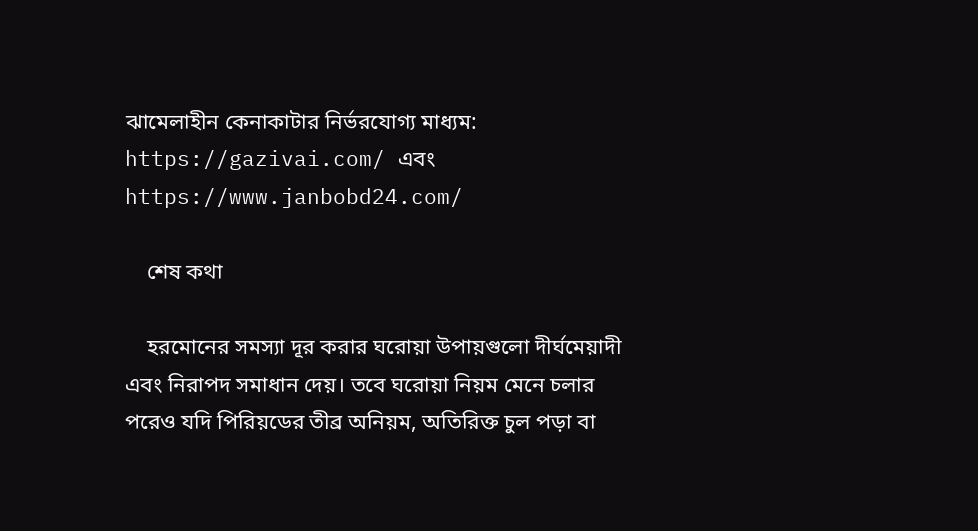ঝামেলাহীন কেনাকাটার নির্ভরযোগ্য মাধ্যম: https://gazivai.com/ এবং https://www.janbobd24.com/

    শেষ কথা

    হরমোনের সমস্যা দূর করার ঘরোয়া উপায়গুলো দীর্ঘমেয়াদী এবং নিরাপদ সমাধান দেয়। তবে ঘরোয়া নিয়ম মেনে চলার পরেও যদি পিরিয়ডের তীব্র অনিয়ম, অতিরিক্ত চুল পড়া বা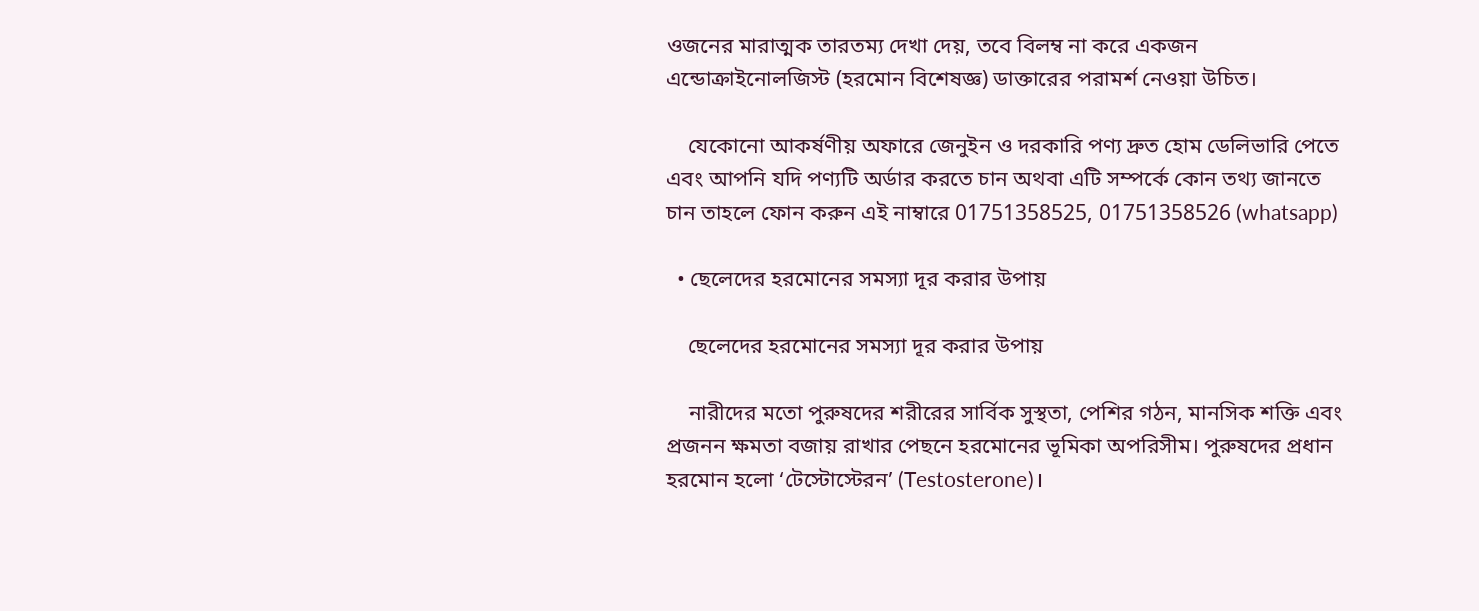ওজনের মারাত্মক তারতম্য দেখা দেয়, তবে বিলম্ব না করে একজন এন্ডোক্রাইনোলজিস্ট (হরমোন বিশেষজ্ঞ) ডাক্তারের পরামর্শ নেওয়া উচিত।

    যেকোনো আকর্ষণীয় অফারে জেনুইন ও দরকারি পণ্য দ্রুত হোম ডেলিভারি পেতে এবং আপনি যদি পণ্যটি অর্ডার করতে চান অথবা এটি সম্পর্কে কোন তথ্য জানতে চান তাহলে ফোন করুন এই নাম্বারে 01751358525, 01751358526 (whatsapp)

  • ছেলেদের হরমোনের সমস্যা দূর করার উপায়

    ছেলেদের হরমোনের সমস্যা দূর করার উপায়

    নারীদের মতো পুরুষদের শরীরের সার্বিক সুস্থতা, পেশির গঠন, মানসিক শক্তি এবং প্রজনন ক্ষমতা বজায় রাখার পেছনে হরমোনের ভূমিকা অপরিসীম। পুরুষদের প্রধান হরমোন হলো ‘টেস্টোস্টেরন’ (Testosterone)।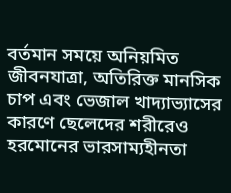বর্তমান সময়ে অনিয়মিত জীবনযাত্রা, অতিরিক্ত মানসিক চাপ এবং ভেজাল খাদ্যাভ্যাসের কারণে ছেলেদের শরীরেও হরমোনের ভারসাম্যহীনতা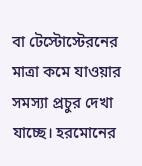বা টেস্টোস্টেরনের মাত্রা কমে যাওয়ার সমস্যা প্রচুর দেখা যাচ্ছে। হরমোনের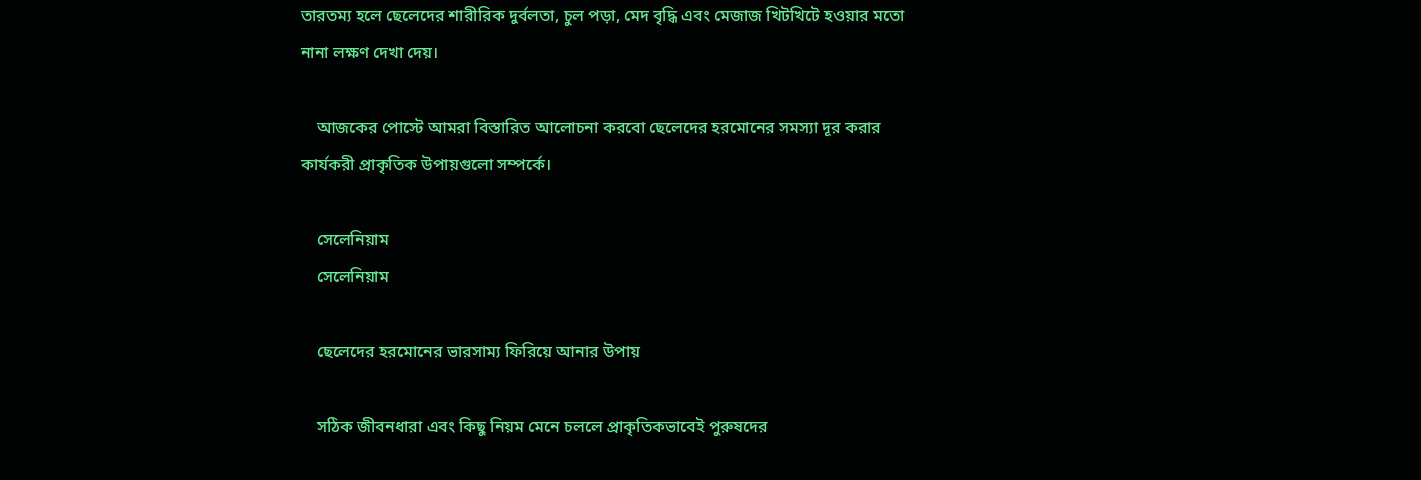তারতম্য হলে ছেলেদের শারীরিক দুর্বলতা, চুল পড়া, মেদ বৃদ্ধি এবং মেজাজ খিটখিটে হওয়ার মতো নানা লক্ষণ দেখা দেয়।

    আজকের পোস্টে আমরা বিস্তারিত আলোচনা করবো ছেলেদের হরমোনের সমস্যা দূর করার কার্যকরী প্রাকৃতিক উপায়গুলো সম্পর্কে।

    সেলেনিয়াম
    সেলেনিয়াম

    ছেলেদের হরমোনের ভারসাম্য ফিরিয়ে আনার উপায়

    সঠিক জীবনধারা এবং কিছু নিয়ম মেনে চললে প্রাকৃতিকভাবেই পুরুষদের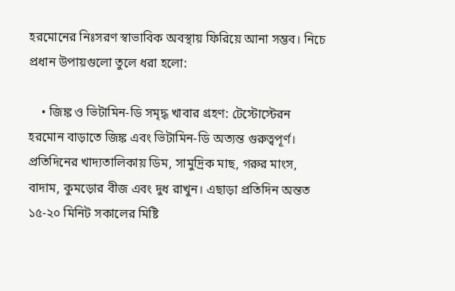হরমোনের নিঃসরণ স্বাভাবিক অবস্থায় ফিরিয়ে আনা সম্ভব। নিচে প্রধান উপায়গুলো তুলে ধরা হলো:

    • জিঙ্ক ও ভিটামিন-ডি সমৃদ্ধ খাবার গ্রহণ: টেস্টোস্টেরন হরমোন বাড়াতে জিঙ্ক এবং ভিটামিন-ডি অত্যন্ত গুরুত্বপূর্ণ। প্রতিদিনের খাদ্যতালিকায় ডিম, সামুদ্রিক মাছ, গরুর মাংস, বাদাম, কুমড়োর বীজ এবং দুধ রাখুন। এছাড়া প্রতিদিন অন্তত ১৫-২০ মিনিট সকালের মিষ্টি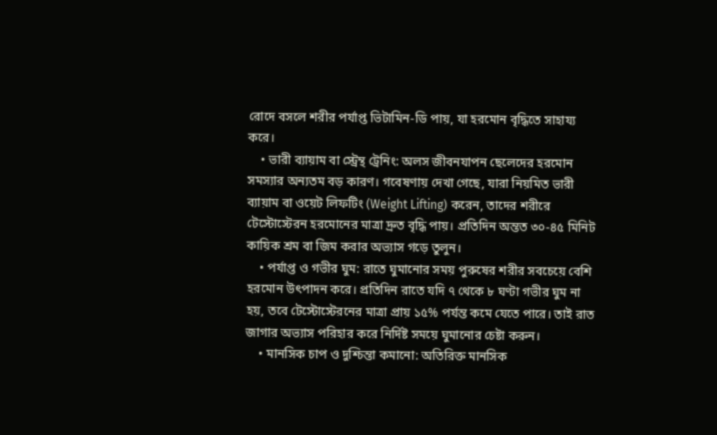রোদে বসলে শরীর পর্যাপ্ত ভিটামিন-ডি পায়, যা হরমোন বৃদ্ধিতে সাহায্য করে।
    • ভারী ব্যায়াম বা স্ট্রেন্থ ট্রেনিং: অলস জীবনযাপন ছেলেদের হরমোন সমস্যার অন্যতম বড় কারণ। গবেষণায় দেখা গেছে, যারা নিয়মিত ভারী ব্যায়াম বা ওয়েট লিফটিং (Weight Lifting) করেন, তাদের শরীরে টেস্টোস্টেরন হরমোনের মাত্রা দ্রুত বৃদ্ধি পায়। প্রতিদিন অন্তত ৩০-৪৫ মিনিট কায়িক শ্রম বা জিম করার অভ্যাস গড়ে তুলুন।
    • পর্যাপ্ত ও গভীর ঘুম: রাতে ঘুমানোর সময় পুরুষের শরীর সবচেয়ে বেশি হরমোন উৎপাদন করে। প্রতিদিন রাতে যদি ৭ থেকে ৮ ঘণ্টা গভীর ঘুম না হয়, তবে টেস্টোস্টেরনের মাত্রা প্রায় ১৫% পর্যন্ত কমে যেতে পারে। তাই রাত জাগার অভ্যাস পরিহার করে নির্দিষ্ট সময়ে ঘুমানোর চেষ্টা করুন।
    • মানসিক চাপ ও দুশ্চিন্তা কমানো: অতিরিক্ত মানসিক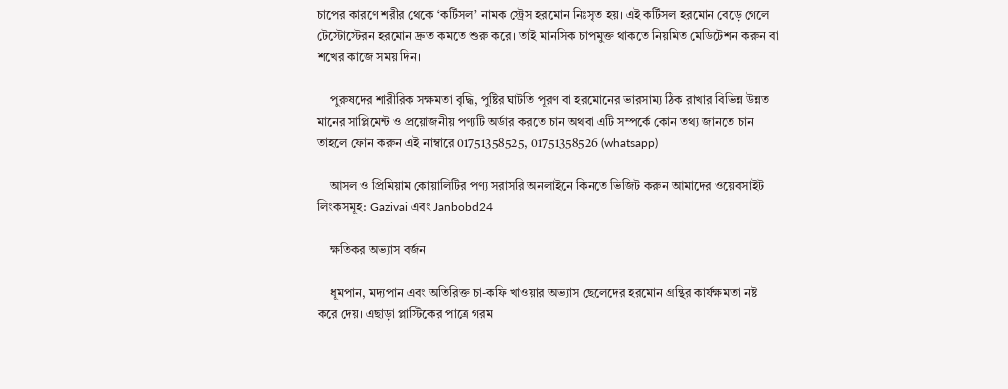চাপের কারণে শরীর থেকে ‘কর্টিসল’ নামক স্ট্রেস হরমোন নিঃসৃত হয়। এই কর্টিসল হরমোন বেড়ে গেলে টেস্টোস্টেরন হরমোন দ্রুত কমতে শুরু করে। তাই মানসিক চাপমুক্ত থাকতে নিয়মিত মেডিটেশন করুন বা শখের কাজে সময় দিন।

    পুরুষদের শারীরিক সক্ষমতা বৃদ্ধি, পুষ্টির ঘাটতি পূরণ বা হরমোনের ভারসাম্য ঠিক রাখার বিভিন্ন উন্নত মানের সাপ্লিমেন্ট ও প্রয়োজনীয় পণ্যটি অর্ডার করতে চান অথবা এটি সম্পর্কে কোন তথ্য জানতে চান তাহলে ফোন করুন এই নাম্বারে 01751358525, 01751358526 (whatsapp)

    আসল ও প্রিমিয়াম কোয়ালিটির পণ্য সরাসরি অনলাইনে কিনতে ভিজিট করুন আমাদের ওয়েবসাইট লিংকসমূহ: Gazivai এবং Janbobd24

    ক্ষতিকর অভ্যাস বর্জন

    ধূমপান, মদ্যপান এবং অতিরিক্ত চা-কফি খাওয়ার অভ্যাস ছেলেদের হরমোন গ্রন্থির কার্যক্ষমতা নষ্ট করে দেয়। এছাড়া প্লাস্টিকের পাত্রে গরম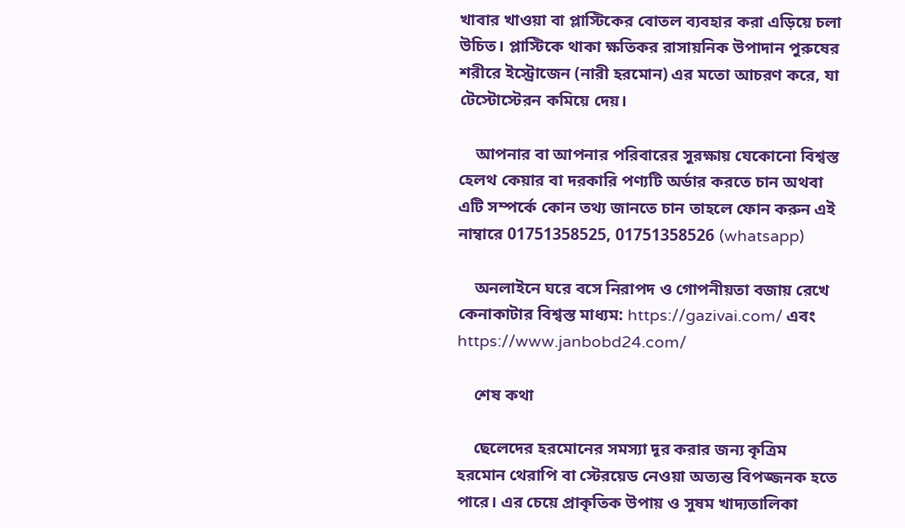খাবার খাওয়া বা প্লাস্টিকের বোতল ব্যবহার করা এড়িয়ে চলা উচিত। প্লাস্টিকে থাকা ক্ষতিকর রাসায়নিক উপাদান পুরুষের শরীরে ইস্ট্রোজেন (নারী হরমোন) এর মতো আচরণ করে, যা টেস্টোস্টেরন কমিয়ে দেয়।

    আপনার বা আপনার পরিবারের সুরক্ষায় যেকোনো বিশ্বস্ত হেলথ কেয়ার বা দরকারি পণ্যটি অর্ডার করতে চান অথবা এটি সম্পর্কে কোন তথ্য জানতে চান তাহলে ফোন করুন এই নাম্বারে 01751358525, 01751358526 (whatsapp)

    অনলাইনে ঘরে বসে নিরাপদ ও গোপনীয়তা বজায় রেখে কেনাকাটার বিশ্বস্ত মাধ্যম: https://gazivai.com/ এবং https://www.janbobd24.com/

    শেষ কথা

    ছেলেদের হরমোনের সমস্যা দূর করার জন্য কৃত্রিম হরমোন থেরাপি বা স্টেরয়েড নেওয়া অত্যন্ত বিপজ্জনক হতে পারে। এর চেয়ে প্রাকৃতিক উপায় ও সুষম খাদ্যতালিকা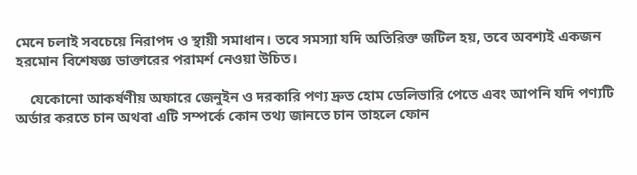মেনে চলাই সবচেয়ে নিরাপদ ও স্থায়ী সমাধান। তবে সমস্যা যদি অতিরিক্ত জটিল হয়, তবে অবশ্যই একজন হরমোন বিশেষজ্ঞ ডাক্তারের পরামর্শ নেওয়া উচিত।

    যেকোনো আকর্ষণীয় অফারে জেনুইন ও দরকারি পণ্য দ্রুত হোম ডেলিভারি পেতে এবং আপনি যদি পণ্যটি অর্ডার করতে চান অথবা এটি সম্পর্কে কোন তথ্য জানতে চান তাহলে ফোন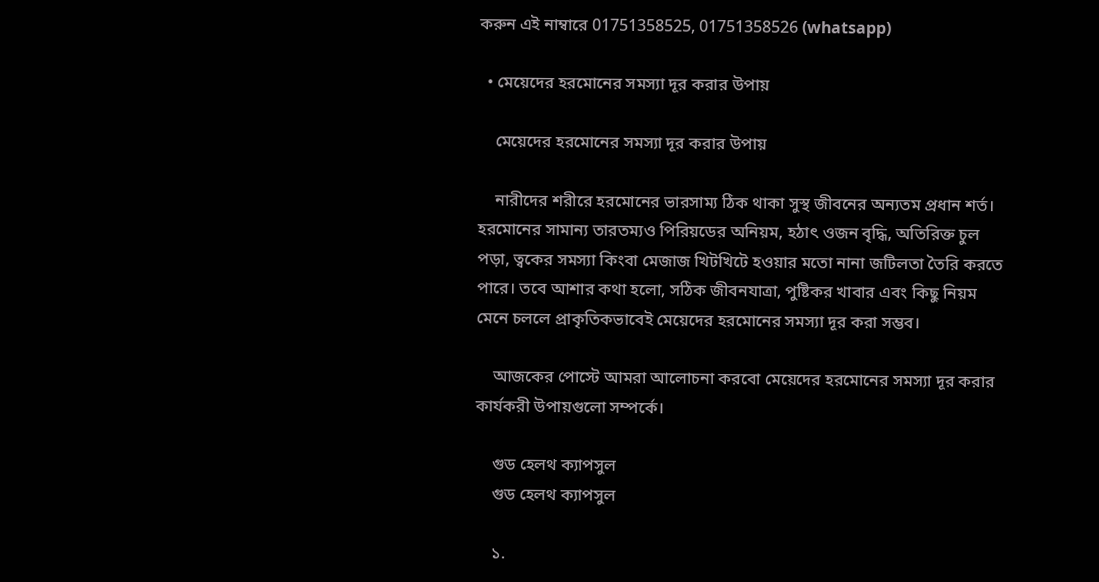করুন এই নাম্বারে 01751358525, 01751358526 (whatsapp)

  • মেয়েদের হরমোনের সমস্যা দূর করার উপায়

    মেয়েদের হরমোনের সমস্যা দূর করার উপায়

    নারীদের শরীরে হরমোনের ভারসাম্য ঠিক থাকা সুস্থ জীবনের অন্যতম প্রধান শর্ত। হরমোনের সামান্য তারতম্যও পিরিয়ডের অনিয়ম, হঠাৎ ওজন বৃদ্ধি, অতিরিক্ত চুল পড়া, ত্বকের সমস্যা কিংবা মেজাজ খিটখিটে হওয়ার মতো নানা জটিলতা তৈরি করতে পারে। তবে আশার কথা হলো, সঠিক জীবনযাত্রা, পুষ্টিকর খাবার এবং কিছু নিয়ম মেনে চললে প্রাকৃতিকভাবেই মেয়েদের হরমোনের সমস্যা দূর করা সম্ভব।

    আজকের পোস্টে আমরা আলোচনা করবো মেয়েদের হরমোনের সমস্যা দূর করার কার্যকরী উপায়গুলো সম্পর্কে।

    গুড হেলথ ক্যাপসুল
    গুড হেলথ ক্যাপসুল

    ১.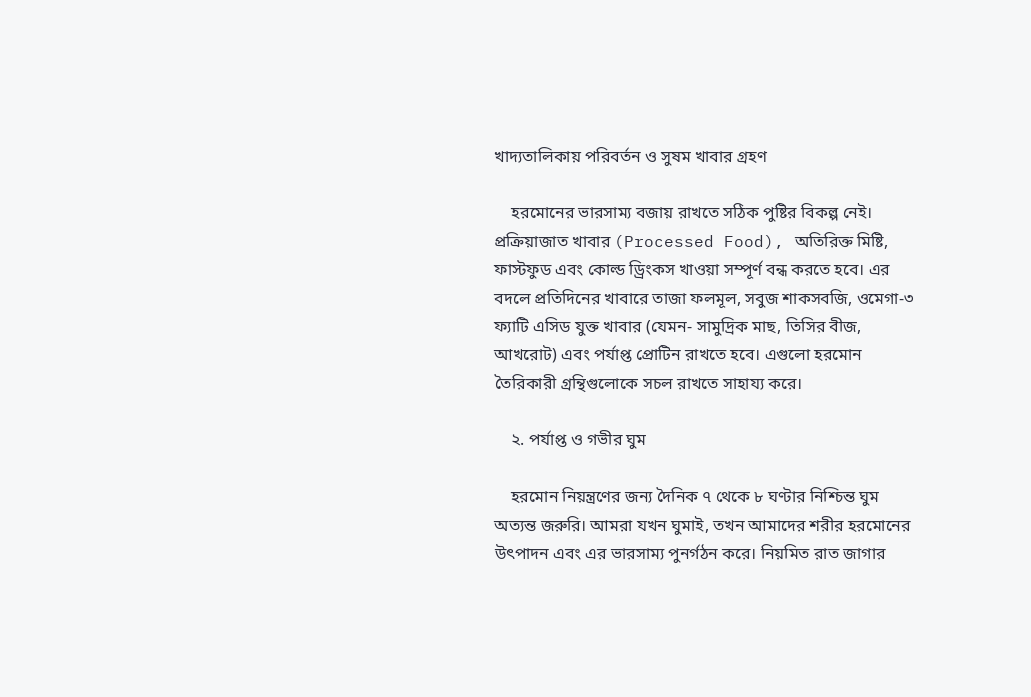খাদ্যতালিকায় পরিবর্তন ও সুষম খাবার গ্রহণ

    হরমোনের ভারসাম্য বজায় রাখতে সঠিক পুষ্টির বিকল্প নেই। প্রক্রিয়াজাত খাবার (Processed Food), অতিরিক্ত মিষ্টি, ফাস্টফুড এবং কোল্ড ড্রিংকস খাওয়া সম্পূর্ণ বন্ধ করতে হবে। এর বদলে প্রতিদিনের খাবারে তাজা ফলমূল, সবুজ শাকসবজি, ওমেগা-৩ ফ্যাটি এসিড যুক্ত খাবার (যেমন- সামুদ্রিক মাছ, তিসির বীজ, আখরোট) এবং পর্যাপ্ত প্রোটিন রাখতে হবে। এগুলো হরমোন তৈরিকারী গ্রন্থিগুলোকে সচল রাখতে সাহায্য করে।

    ২. পর্যাপ্ত ও গভীর ঘুম

    হরমোন নিয়ন্ত্রণের জন্য দৈনিক ৭ থেকে ৮ ঘণ্টার নিশ্চিন্ত ঘুম অত্যন্ত জরুরি। আমরা যখন ঘুমাই, তখন আমাদের শরীর হরমোনের উৎপাদন এবং এর ভারসাম্য পুনর্গঠন করে। নিয়মিত রাত জাগার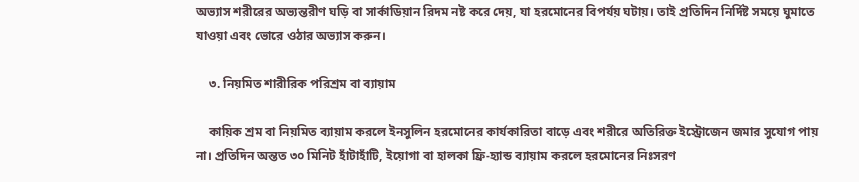অভ্যাস শরীরের অভ্যন্তরীণ ঘড়ি বা সার্কাডিয়ান রিদম নষ্ট করে দেয়, যা হরমোনের বিপর্যয় ঘটায়। তাই প্রতিদিন নির্দিষ্ট সময়ে ঘুমাতে যাওয়া এবং ভোরে ওঠার অভ্যাস করুন।

    ৩. নিয়মিত শারীরিক পরিশ্রম বা ব্যায়াম

    কায়িক শ্রম বা নিয়মিত ব্যায়াম করলে ইনসুলিন হরমোনের কার্যকারিতা বাড়ে এবং শরীরে অতিরিক্ত ইস্ট্রোজেন জমার সুযোগ পায় না। প্রতিদিন অন্তত ৩০ মিনিট হাঁটাহাঁটি, ইয়োগা বা হালকা ফ্রি-হ্যান্ড ব্যায়াম করলে হরমোনের নিঃসরণ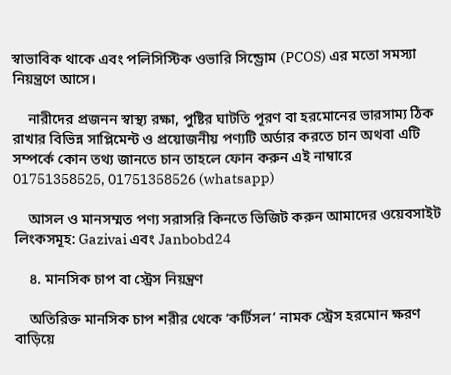স্বাভাবিক থাকে এবং পলিসিস্টিক ওভারি সিন্ড্রোম (PCOS) এর মতো সমস্যা নিয়ন্ত্রণে আসে।

    নারীদের প্রজনন স্বাস্থ্য রক্ষা, পুষ্টির ঘাটতি পূরণ বা হরমোনের ভারসাম্য ঠিক রাখার বিভিন্ন সাপ্লিমেন্ট ও প্রয়োজনীয় পণ্যটি অর্ডার করতে চান অথবা এটি সম্পর্কে কোন তথ্য জানতে চান তাহলে ফোন করুন এই নাম্বারে 01751358525, 01751358526 (whatsapp)

    আসল ও মানসম্মত পণ্য সরাসরি কিনতে ভিজিট করুন আমাদের ওয়েবসাইট লিংকসমূহ: Gazivai এবং Janbobd24

    ৪. মানসিক চাপ বা স্ট্রেস নিয়ন্ত্রণ

    অতিরিক্ত মানসিক চাপ শরীর থেকে ‘কর্টিসল’ নামক স্ট্রেস হরমোন ক্ষরণ বাড়িয়ে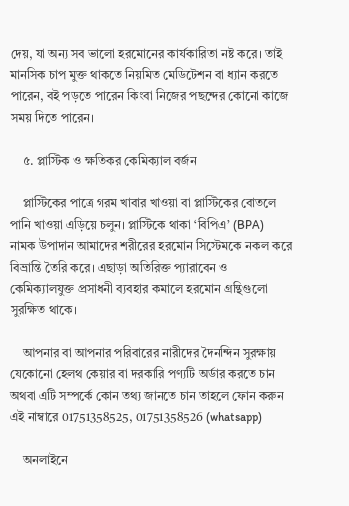দেয়, যা অন্য সব ভালো হরমোনের কার্যকারিতা নষ্ট করে। তাই মানসিক চাপ মুক্ত থাকতে নিয়মিত মেডিটেশন বা ধ্যান করতে পারেন, বই পড়তে পারেন কিংবা নিজের পছন্দের কোনো কাজে সময় দিতে পারেন।

    ৫. প্লাস্টিক ও ক্ষতিকর কেমিক্যাল বর্জন

    প্লাস্টিকের পাত্রে গরম খাবার খাওয়া বা প্লাস্টিকের বোতলে পানি খাওয়া এড়িয়ে চলুন। প্লাস্টিকে থাকা ‘বিপিএ’ (BPA) নামক উপাদান আমাদের শরীরের হরমোন সিস্টেমকে নকল করে বিভ্রান্তি তৈরি করে। এছাড়া অতিরিক্ত প্যারাবেন ও কেমিক্যালযুক্ত প্রসাধনী ব্যবহার কমালে হরমোন গ্রন্থিগুলো সুরক্ষিত থাকে।

    আপনার বা আপনার পরিবারের নারীদের দৈনন্দিন সুরক্ষায় যেকোনো হেলথ কেয়ার বা দরকারি পণ্যটি অর্ডার করতে চান অথবা এটি সম্পর্কে কোন তথ্য জানতে চান তাহলে ফোন করুন এই নাম্বারে 01751358525, 01751358526 (whatsapp)

    অনলাইনে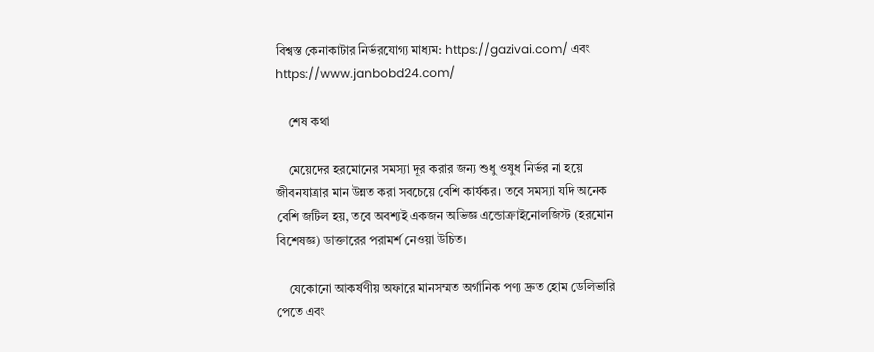বিশ্বস্ত কেনাকাটার নির্ভরযোগ্য মাধ্যম: https://gazivai.com/ এবং https://www.janbobd24.com/

    শেষ কথা

    মেয়েদের হরমোনের সমস্যা দূর করার জন্য শুধু ওষুধ নির্ভর না হয়ে জীবনযাত্রার মান উন্নত করা সবচেয়ে বেশি কার্যকর। তবে সমস্যা যদি অনেক বেশি জটিল হয়, তবে অবশ্যই একজন অভিজ্ঞ এন্ডোক্রাইনোলজিস্ট (হরমোন বিশেষজ্ঞ) ডাক্তারের পরামর্শ নেওয়া উচিত।

    যেকোনো আকর্ষণীয় অফারে মানসম্মত অর্গানিক পণ্য দ্রুত হোম ডেলিভারি পেতে এবং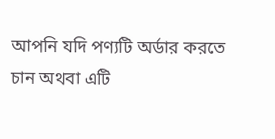আপনি যদি পণ্যটি অর্ডার করতে চান অথবা এটি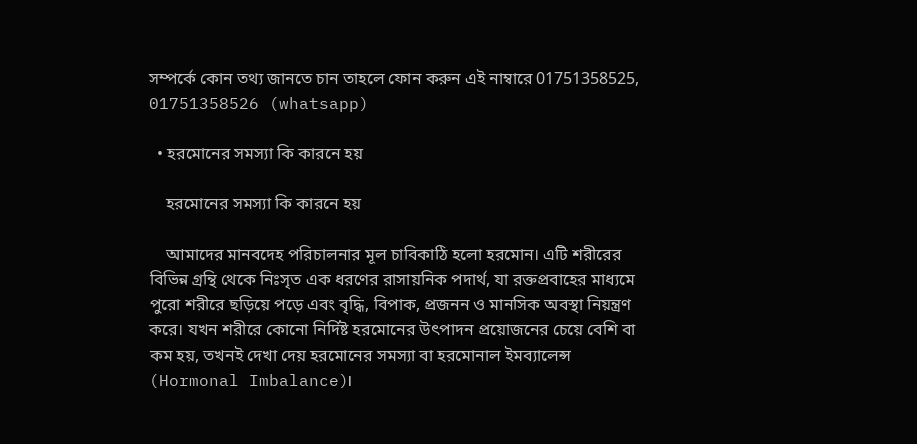সম্পর্কে কোন তথ্য জানতে চান তাহলে ফোন করুন এই নাম্বারে 01751358525, 01751358526 (whatsapp)

  • হরমোনের সমস্যা কি কারনে হয়

    হরমোনের সমস্যা কি কারনে হয়

    আমাদের মানবদেহ পরিচালনার মূল চাবিকাঠি হলো হরমোন। এটি শরীরের বিভিন্ন গ্রন্থি থেকে নিঃসৃত এক ধরণের রাসায়নিক পদার্থ, যা রক্তপ্রবাহের মাধ্যমে পুরো শরীরে ছড়িয়ে পড়ে এবং বৃদ্ধি, বিপাক, প্রজনন ও মানসিক অবস্থা নিয়ন্ত্রণ করে। যখন শরীরে কোনো নির্দিষ্ট হরমোনের উৎপাদন প্রয়োজনের চেয়ে বেশি বা কম হয়, তখনই দেখা দেয় হরমোনের সমস্যা বা হরমোনাল ইমব্যালেন্স (Hormonal Imbalance)।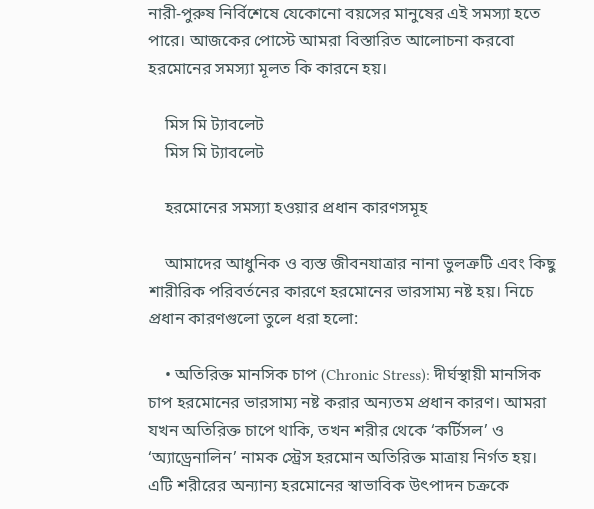নারী-পুরুষ নির্বিশেষে যেকোনো বয়সের মানুষের এই সমস্যা হতে পারে। আজকের পোস্টে আমরা বিস্তারিত আলোচনা করবো হরমোনের সমস্যা মূলত কি কারনে হয়।

    মিস মি ট্যাবলেট
    মিস মি ট্যাবলেট

    হরমোনের সমস্যা হওয়ার প্রধান কারণসমূহ

    আমাদের আধুনিক ও ব্যস্ত জীবনযাত্রার নানা ভুলত্রুটি এবং কিছু শারীরিক পরিবর্তনের কারণে হরমোনের ভারসাম্য নষ্ট হয়। নিচে প্রধান কারণগুলো তুলে ধরা হলো:

    • অতিরিক্ত মানসিক চাপ (Chronic Stress): দীর্ঘস্থায়ী মানসিক চাপ হরমোনের ভারসাম্য নষ্ট করার অন্যতম প্রধান কারণ। আমরা যখন অতিরিক্ত চাপে থাকি, তখন শরীর থেকে ‘কর্টিসল’ ও ‘অ্যাড্রেনালিন’ নামক স্ট্রেস হরমোন অতিরিক্ত মাত্রায় নির্গত হয়। এটি শরীরের অন্যান্য হরমোনের স্বাভাবিক উৎপাদন চক্রকে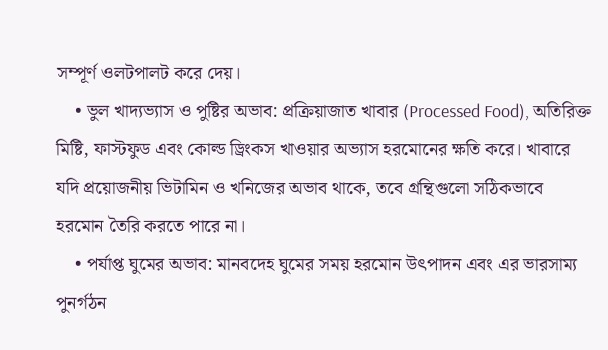সম্পূর্ণ ওলটপালট করে দেয়।
    • ভুল খাদ্যভ্যাস ও পুষ্টির অভাব: প্রক্রিয়াজাত খাবার (Processed Food), অতিরিক্ত মিষ্টি, ফাস্টফুড এবং কোল্ড ড্রিংকস খাওয়ার অভ্যাস হরমোনের ক্ষতি করে। খাবারে যদি প্রয়োজনীয় ভিটামিন ও খনিজের অভাব থাকে, তবে গ্রন্থিগুলো সঠিকভাবে হরমোন তৈরি করতে পারে না।
    • পর্যাপ্ত ঘুমের অভাব: মানবদেহ ঘুমের সময় হরমোন উৎপাদন এবং এর ভারসাম্য পুনর্গঠন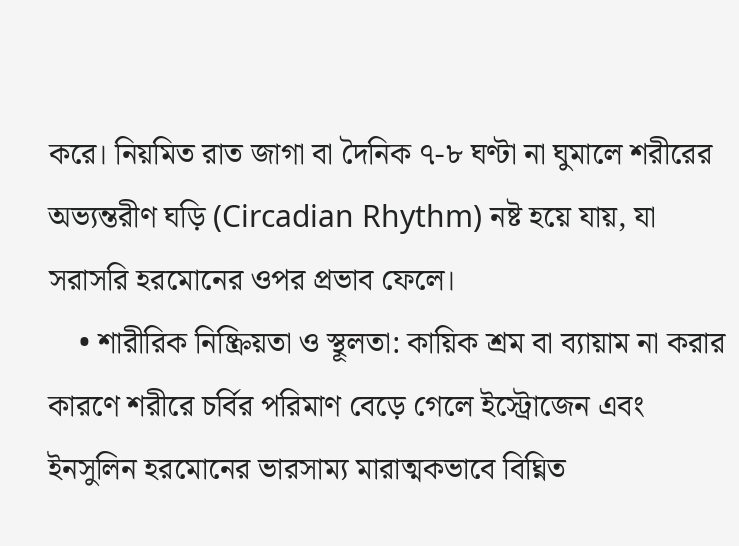করে। নিয়মিত রাত জাগা বা দৈনিক ৭-৮ ঘণ্টা না ঘুমালে শরীরের অভ্যন্তরীণ ঘড়ি (Circadian Rhythm) নষ্ট হয়ে যায়, যা সরাসরি হরমোনের ওপর প্রভাব ফেলে।
    • শারীরিক নিষ্ক্রিয়তা ও স্থূলতা: কায়িক শ্রম বা ব্যায়াম না করার কারণে শরীরে চর্বির পরিমাণ বেড়ে গেলে ইস্ট্রোজেন এবং ইনসুলিন হরমোনের ভারসাম্য মারাত্মকভাবে বিঘ্নিত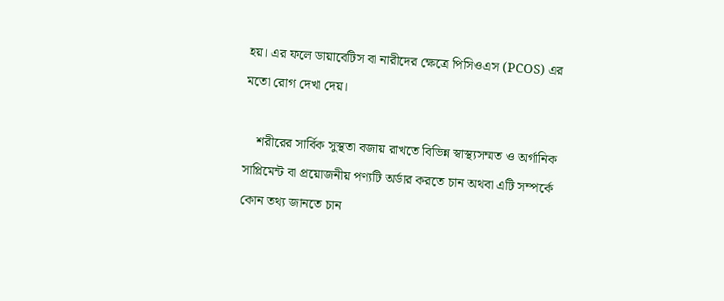হয়। এর ফলে ডায়াবেটিস বা নারীদের ক্ষেত্রে পিসিওএস (PCOS) এর মতো রোগ দেখা দেয়।

    শরীরের সার্বিক সুস্থতা বজায় রাখতে বিভিন্ন স্বাস্থ্যসম্মত ও অর্গানিক সাপ্লিমেন্ট বা প্রয়োজনীয় পণ্যটি অর্ডার করতে চান অথবা এটি সম্পর্কে কোন তথ্য জানতে চান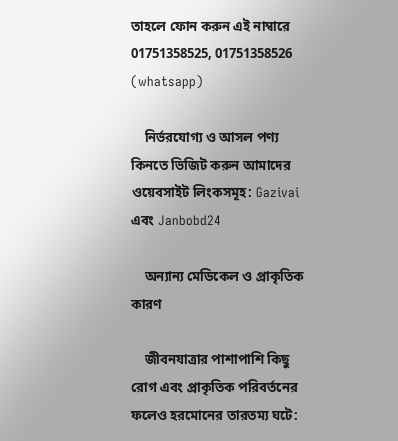তাহলে ফোন করুন এই নাম্বারে 01751358525, 01751358526 (whatsapp)

    নির্ভরযোগ্য ও আসল পণ্য কিনতে ভিজিট করুন আমাদের ওয়েবসাইট লিংকসমূহ: Gazivai এবং Janbobd24

    অন্যান্য মেডিকেল ও প্রাকৃতিক কারণ

    জীবনযাত্রার পাশাপাশি কিছু রোগ এবং প্রাকৃতিক পরিবর্তনের ফলেও হরমোনের তারতম্য ঘটে: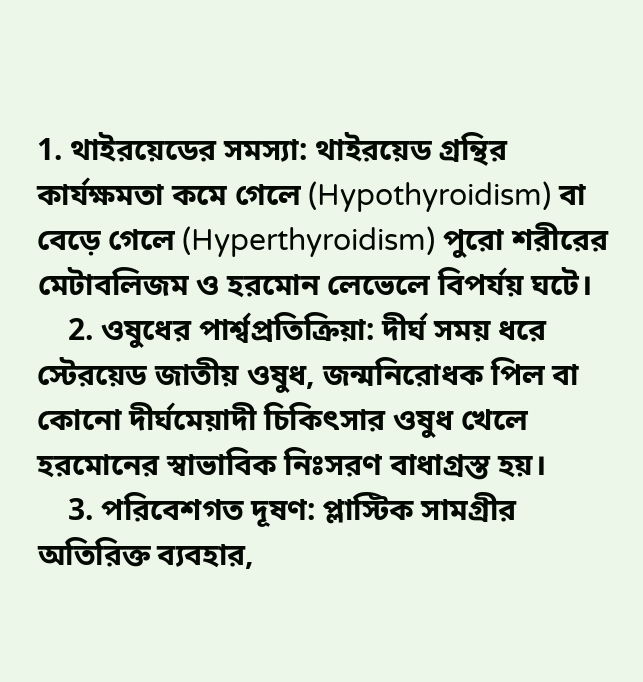1. থাইরয়েডের সমস্যা: থাইরয়েড গ্রন্থির কার্যক্ষমতা কমে গেলে (Hypothyroidism) বা বেড়ে গেলে (Hyperthyroidism) পুরো শরীরের মেটাবলিজম ও হরমোন লেভেলে বিপর্যয় ঘটে।
    2. ওষুধের পার্শ্বপ্রতিক্রিয়া: দীর্ঘ সময় ধরে স্টেরয়েড জাতীয় ওষুধ, জন্মনিরোধক পিল বা কোনো দীর্ঘমেয়াদী চিকিৎসার ওষুধ খেলে হরমোনের স্বাভাবিক নিঃসরণ বাধাগ্রস্ত হয়।
    3. পরিবেশগত দূষণ: প্লাস্টিক সামগ্রীর অতিরিক্ত ব্যবহার,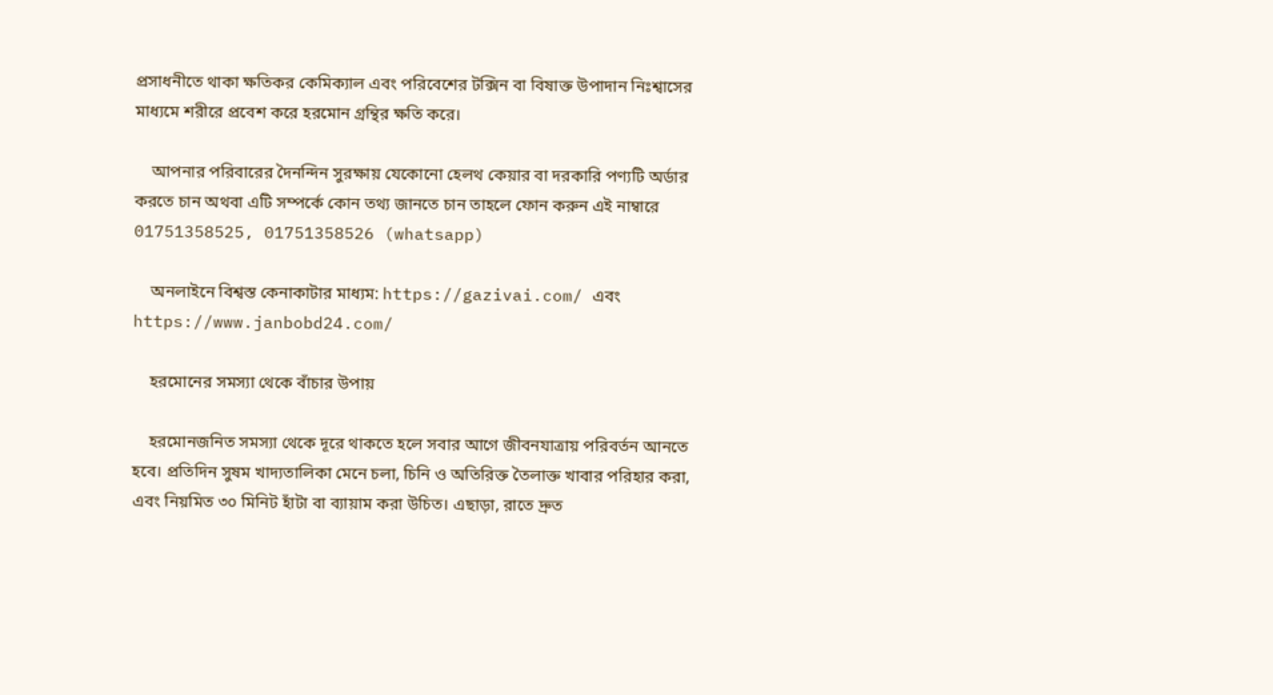প্রসাধনীতে থাকা ক্ষতিকর কেমিক্যাল এবং পরিবেশের টক্সিন বা বিষাক্ত উপাদান নিঃশ্বাসের মাধ্যমে শরীরে প্রবেশ করে হরমোন গ্রন্থির ক্ষতি করে।

    আপনার পরিবারের দৈনন্দিন সুরক্ষায় যেকোনো হেলথ কেয়ার বা দরকারি পণ্যটি অর্ডার করতে চান অথবা এটি সম্পর্কে কোন তথ্য জানতে চান তাহলে ফোন করুন এই নাম্বারে 01751358525, 01751358526 (whatsapp)

    অনলাইনে বিশ্বস্ত কেনাকাটার মাধ্যম: https://gazivai.com/ এবং https://www.janbobd24.com/

    হরমোনের সমস্যা থেকে বাঁচার উপায়

    হরমোনজনিত সমস্যা থেকে দূরে থাকতে হলে সবার আগে জীবনযাত্রায় পরিবর্তন আনতে হবে। প্রতিদিন সুষম খাদ্যতালিকা মেনে চলা, চিনি ও অতিরিক্ত তৈলাক্ত খাবার পরিহার করা, এবং নিয়মিত ৩০ মিনিট হাঁটা বা ব্যায়াম করা উচিত। এছাড়া, রাতে দ্রুত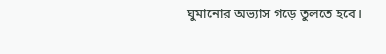ঘুমানোর অভ্যাস গড়ে তুলতে হবে।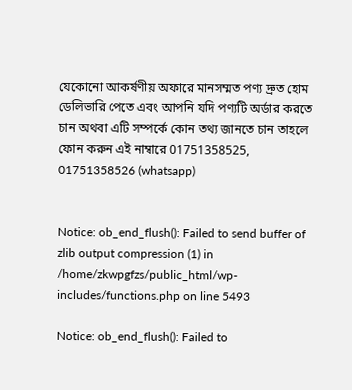যেকোনো আকর্ষণীয় অফারে মানসম্মত পণ্য দ্রুত হোম ডেলিভারি পেতে এবং আপনি যদি পণ্যটি অর্ডার করতে চান অথবা এটি সম্পর্কে কোন তথ্য জানতে চান তাহলে ফোন করুন এই নাম্বারে 01751358525, 01751358526 (whatsapp)


Notice: ob_end_flush(): Failed to send buffer of zlib output compression (1) in /home/zkwpgfzs/public_html/wp-includes/functions.php on line 5493

Notice: ob_end_flush(): Failed to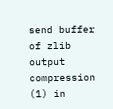send buffer of zlib output compression (1) in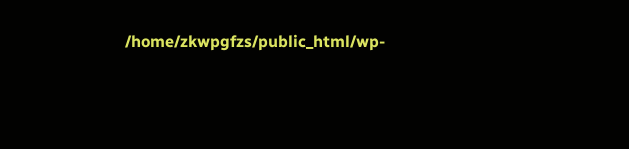/home/zkwpgfzs/public_html/wp-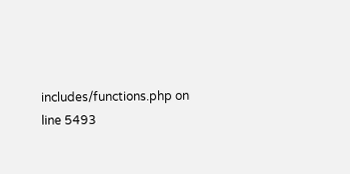includes/functions.php on line 5493